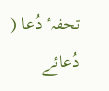تحفہٴ دُعا ( دُعائے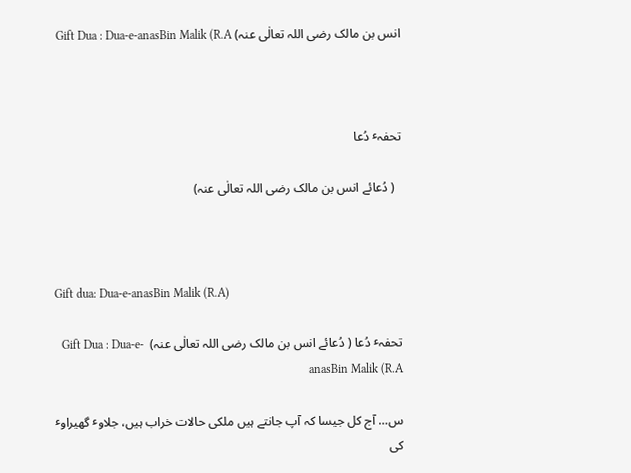انس بن مالک رضی اللہ تعالٰی عنہ) Gift Dua : Dua-e-anasBin Malik (R.A



تحفہٴ دُعا

  ( دُعائے انس بن مالک رضی اللہ تعالٰی عنہ)



Gift dua: Dua-e-anasBin Malik (R.A)

تحفہٴ دُعا ( دُعائے انس بن مالک رضی اللہ تعالٰی عنہ)  Gift Dua : Dua-e-anasBin Malik (R.A

س… آج کل جیسا کہ آپ جانتے ہیں ملکی حالات خراب ہیں، جلاوٴ گھیراوٴ کی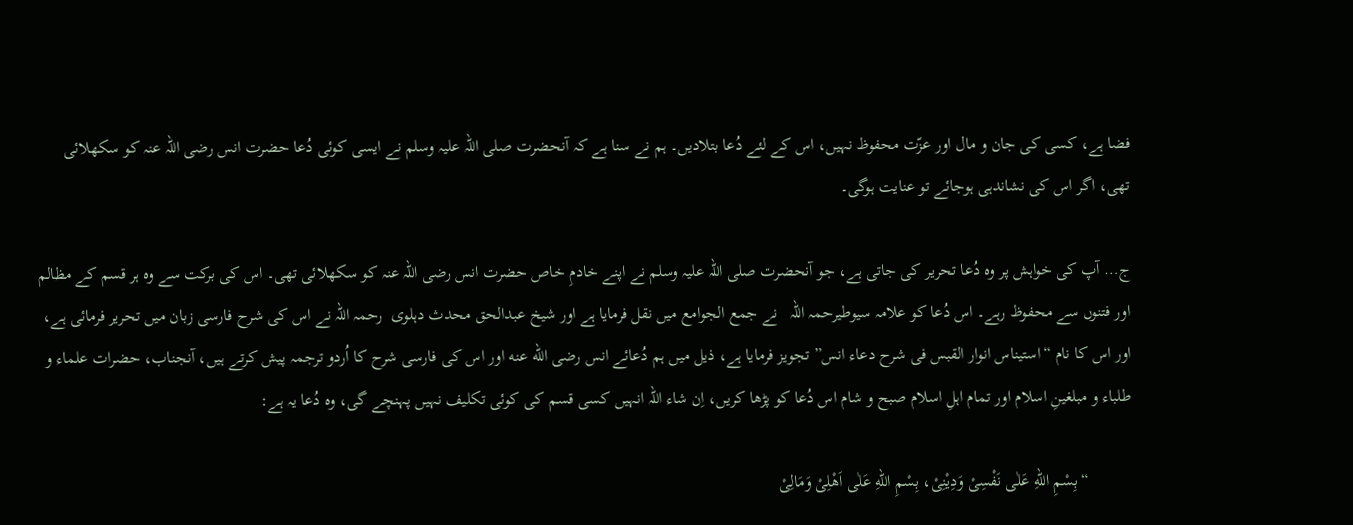فضا ہے، کسی کی جان و مال اور عزّت محفوظ نہیں، اس کے لئے دُعا بتلادیں۔ ہم نے سنا ہے کہ آنحضرت صلی اللہ علیہ وسلم نے ایسی کوئی دُعا حضرت انس رضی اللہ عنہ کو سکھلائی تھی، اگر اس کی نشاندہی ہوجائے تو عنایت ہوگی۔

ج… آپ کی خواہش پر وہ دُعا تحریر کی جاتی ہے، جو آنحضرت صلی اللہ علیہ وسلم نے اپنے خادمِ خاص حضرت انس رضی اللہ عنہ کو سکھلائی تھی۔ اس کی برکت سے وہ ہر قسم کے مظالم اور فتنوں سے محفوظ رہے۔ اس دُعا کو علامہ سیوطیرحمہ اللہ   نے جمع الجوامع میں نقل فرمایا ہے اور شیخ عبدالحق محدث دہلوی  رحمہ اللہ نے اس کی شرح فارسی زبان میں تحریر فرمائی ہے، اور اس کا نام “استیناس انوار القبس فی شرح دعاء انس” تجویز فرمایا ہے، ذیل میں ہم دُعائے انس رضی الله عنه اور اس کی فارسی شرح کا اُردو ترجمہ پیش کرتے ہیں، آنجناب، حضرات علماء و طلباء و مبلغینِ اسلام اور تمام اہلِ اسلام صبح و شام اس دُعا کو پڑھا کریں، اِن شاء اللہ انہیں کسی قسم کی کوئی تکلیف نہیں پہنچے گی، وہ دُعا یہ ہے:

          “بِسْمِ اللهِ عَلٰی نَفْسِیْ وَدِیْنِیْ، بِسْمِ اللهِ عَلٰی اَھْلِیْ وَمَالِیْ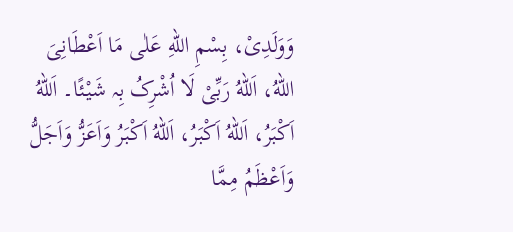وَوَلَدِیْ، بِسْمِ اللهِ عَلٰی مَا اَعْطَانِیَ اللهُ، اَللهُ رَبِّیْ لَا اُشْرِکُ بِہ شَیْئًا۔ اَللهُ اَکْبَرُ، اَللهُ اَکْبَرُ، اَللهُ اَکْبَرُ وَاَعَزُّ وَاَجَلُّ وَاَعْظَمُ مِمَّا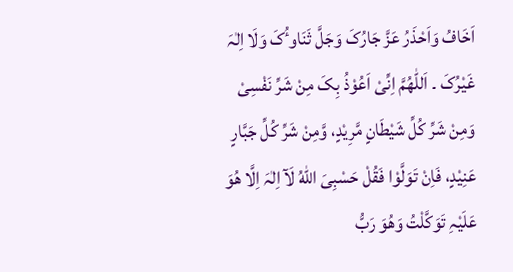اَخَافُ وَاَحْذَرُ عَزَّ جَارُکَ وَجَلَّ ثَنَاوٴُکَ وَلَا اِلٰہَ غَیْرُکَ ۔ اَللّٰھُمَّ اِنِّیْ اَعُوْذُ بِکَ مِنْ شَرِّ نَفْسِیْ وَمِنْ شَرِّ کُلِّ شَیْطَانٍ مَّرِیْدٍ، وَّمِنْ شَرِّ کُلِّ جَبَّارٍ عَنِیْدٍ، فَاِنْ تَوَلَّوْا فَقُلْ حَسْبِیَ اللهُ لَآ اِلٰہَ اِلَّا ھُوَ عَلَیْہِ تَوَکَّلْتُ وَھُوَ رَبُّ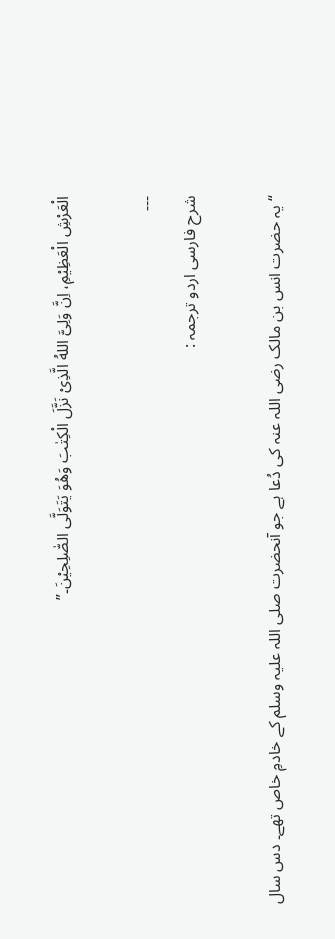الْعَرْشِ الْعَظِیْمِ، اِنَّ وَلِیَّ اللهُ الَّذِیْ نَزَّلَ الْکِتٰبَ وَھُوَ یَتَوَلَّی الصّٰلِحِیْنَ۔”

---
شرح فارسی اردو ترجمہ :

“یہ حضرت انس بن مالک رضی اللہ عنہ کی دُعا ہے جو آنحضرت صلی اللہ علیہ وسلم کے خادمِ خاص تھے۔ دس سال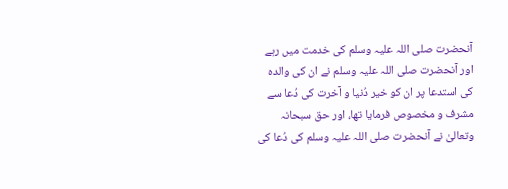آنحضرت صلی اللہ علیہ وسلم کی خدمت میں رہے اور آنحضرت صلی اللہ علیہ وسلم نے ان کی والدہ کی استدعا پر ان کو خیر دُنیا و آخرت کی دُعا سے مشرف و مخصوص فرمایا تھا، اور حق سبحانہ وتعالیٰ نے آنحضرت صلی اللہ علیہ وسلم کی دُعا کی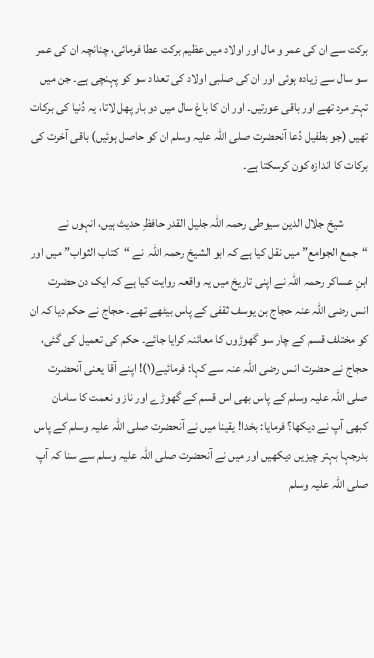برکت سے ان کی عمر و مال اور اولاد میں عظیم برکت عطا فرمائی، چنانچہ ان کی عمر سو سال سے زیادہ ہوئی اور ان کی صلبی اولاد کی تعداد سو کو پہنچی ہے۔ جن میں تہتر مرد تھے اور باقی عورتیں۔ اور ان کا باغ سال میں دو بار پھل لاتا، یہ دُنیا کی برکات تھیں (جو بطفیل دُعا آنحضرت صلی اللہ علیہ وسلم ان کو حاصل ہوئیں) باقی آخرت کی برکات کا اندازہ کون کرسکتا ہے۔

          شیخ جلال الدین سیوطی رحمہ اللہ جلیل القدر حافظِ حدیث ہیں، انہوں نے “جمع الجوامع” میں نقل کیا ہے کہ ابو الشیخ رحمہ اللہ  نے “کتاب الثواب” میں اور ابنِ عساکر رحمہ اللہ نے اپنی تاریخ میں یہ واقعہ روایت کیا ہے کہ ایک دن حضرت انس رضی اللہ عنہ حجاج بن یوسف ثقفی کے پاس بیٹھے تھے۔ حجاج نے حکم دیا کہ ان کو مختلف قسم کے چار سو گھوڑوں کا معائنہ کرایا جائے۔ حکم کی تعمیل کی گئی، حجاج نے حضرت انس رضی اللہ عنہ سے کہا: فرمائیے(۱)! اپنے آقا یعنی آنحضرت صلی اللہ علیہ وسلم کے پاس بھی اس قسم کے گھوڑے اور ناز و نعمت کا سامان کبھی آپ نے دیکھا؟ فرمایا: بخدا! یقینا میں نے آنحضرت صلی اللہ علیہ وسلم کے پاس بدرجہا بہتر چیزیں دیکھیں اور میں نے آنحضرت صلی اللہ علیہ وسلم سے سنا کہ آپ صلی اللہ علیہ وسلم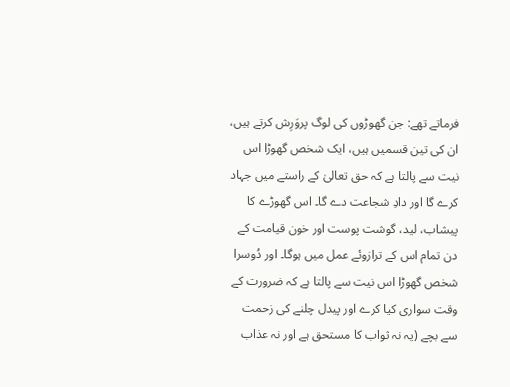فرماتے تھے: جن گھوڑوں کی لوگ پروَرِش کرتے ہیں، ان کی تین قسمیں ہیں، ایک شخص گھوڑا اس نیت سے پالتا ہے کہ حق تعالیٰ کے راستے میں جہاد کرے گا اور دادِ شجاعت دے گا۔ اس گھوڑے کا پیشاب، لید، گوشت پوست اور خون قیامت کے دن تمام اس کے ترازوئے عمل میں ہوگا۔ اور دُوسرا شخص گھوڑا اس نیت سے پالتا ہے کہ ضرورت کے وقت سواری کیا کرے اور پیدل چلنے کی زحمت سے بچے (یہ نہ ثواب کا مستحق ہے اور نہ عذاب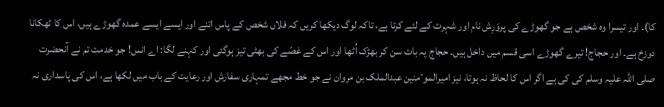کا)۔ اور تیسرا وہ شخص ہے جو گھوڑے کی پروَرِش نام اور شہرت کے لئے کرتا ہے، تاکہ لوگ دیکھا کریں کہ فلاں شخص کے پاس اتنے اور ایسے ایسے عمدہ گھوڑے ہیں، اس کا ٹھکانا دوزخ ہے۔ اور حجاج! تیرے گھوڑے اسی قسم میں داخل ہیں۔ حجاج یہ بات سن کر بھڑک اُٹھا اور اس کے غصّے کی بھٹی تیز ہوگئی اور کہنے لگا: اے انس! جو خدمت تم نے آنحضرت صلی اللہ علیہ وسلم کی کی ہے اگر اس کا لحاظ نہ ہوتا، نیز امیرالموٴمنین عبدالملک بن مروان نے جو خط مجھے تمہاری سفارش اور رعایت کے باب میں لکھا ہے، اس کی پاسداری نہ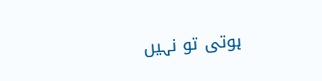ہوتی تو نہیں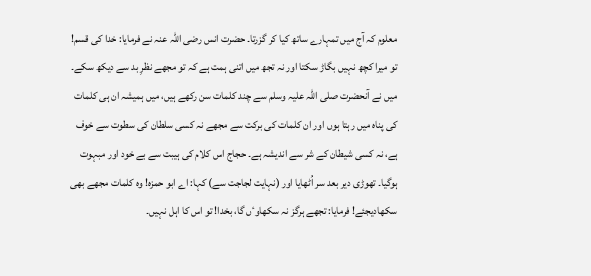معلوم کہ آج میں تمہارے ساتھ کیا کر گزرتا۔ حضرت انس رضی اللہ عنہ نے فرمایا: خدا کی قسم! تو میرا کچھ نہیں بگاڑ سکتا اور نہ تجھ میں اتنی ہمت ہے کہ تو مجھے نظرِ بد سے دیکھ سکے۔ میں نے آنحضرت صلی اللہ علیہ وسلم سے چند کلمات سن رکھے ہیں، میں ہمیشہ ان ہی کلمات کی پناہ میں رہتا ہوں اور ان کلمات کی برکت سے مجھے نہ کسی سلطان کی سطوت سے خوف ہے، نہ کسی شیطان کے شر سے اندیشہ ہے۔ حجاج اس کلام کی ہیبت سے بے خود اور مبہوت ہوگیا۔ تھوڑی دیر بعد سر اُٹھایا اور (نہایت لجاجت سے) کہا: اے ابو حمزہ! وہ کلمات مجھے بھی سکھادیجئے! فرمایا: تجھے ہرگز نہ سکھاوٴں گا، بخدا! تو اس کا اہل نہیں۔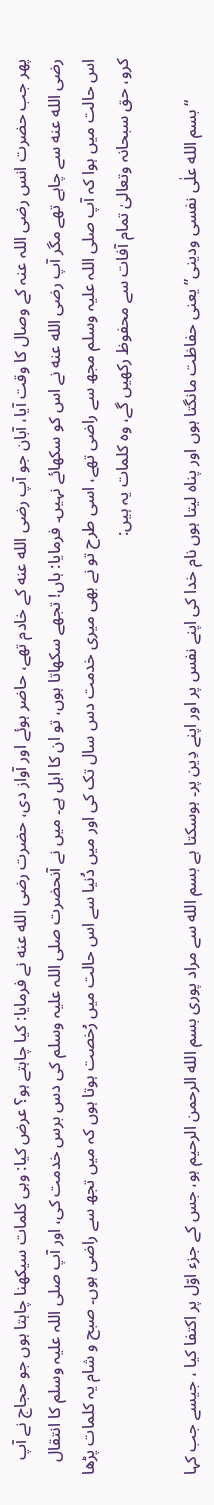پھر جب حضرت انس رضی اللہ عنہ کے وصال کا وقت آیا، آبان جو آپ رضی الله عنه کے خادم تھے، حاضر ہوئے اور آواز دی، حضرت رضی الله عنه نے فرمایا: کیا چاہتے ہو؟ عرض کیا: وہی کلمات سیکھنا چاہتا ہوں جو حجاج نے آپ رضی الله عنه سے چاہے تھے مگر آپ رضی الله عنه نے اس کو سکھائے نہیں۔ فرمایا: ہاں! تجھے سکھاتا ہوں، تو ان کا اہل ہے۔ میں نے آنحضرت صلی اللہ علیہ وسلم کی دس برس خدمت کی، اور آپ صلی اللہ علیہ وسلم کا انتقال اس حالت میں ہوا کہ آپ صلی اللہ علیہ وسلم مجھ سے راضی تھے، اسی طرح تو نے بھی میری خدمت دس سال تک کی اور میں دُنیا سے اس حالت میں رُخصت ہوتا ہوں کہ میں تجھ سے راضی ہوں۔ صبح و شام یہ کلمات پڑھا کرو، حق سبحانہ وتعالیٰ تمام آفات سے محفوظ رکھیں گے، وہ کلمات یہ ہیں:

          “بسم الله علٰی نفسی ودینی” یعنی حفاظت مانگتا ہوں اور پناہ لیتا ہوں نام خدا کی اپنے نفس پر اور اپنے دِین پر۔ ہوسکتا ہے بسم الله سے مراد پوری بسم الله الرحمن الرحیم ہو، جس کے جزء اوّل پر اکتفا کیا ، جیسے جب کہا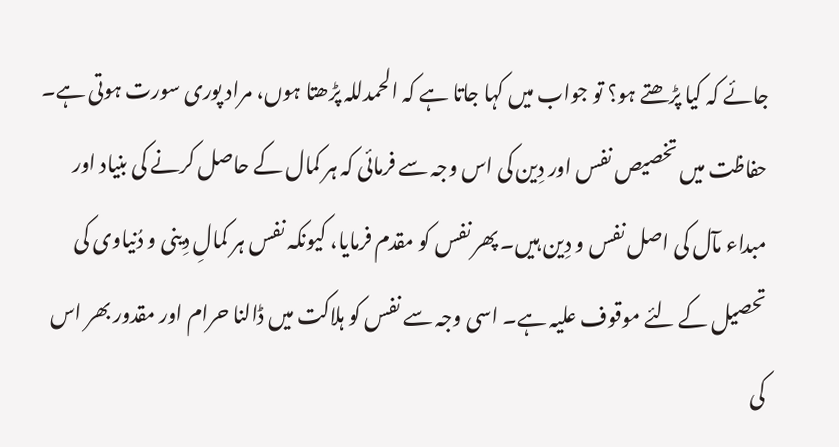جائے کہ کیا پڑھتے ہو؟ تو جواب میں کہا جاتا ہے کہ الحمدللہ پڑھتا ہوں، مراد پوری سورت ہوتی ہے۔ حفاظت میں تخصیص نفس اور دِین کی اس وجہ سے فرمائی کہ ہر کمال کے حاصل کرنے کی بنیاد اور مبداء مآل کی اصل نفس و دِین ہیں۔ پھر نفس کو مقدم فرمایا، کیونکہ نفس ہر کمالِ دِینی و دُنیاوی کی تحصیل کے لئے موقوف علیہ ہے۔ اسی وجہ سے نفس کو ہلاکت میں ڈالنا حرام اور مقدور بھر اس کی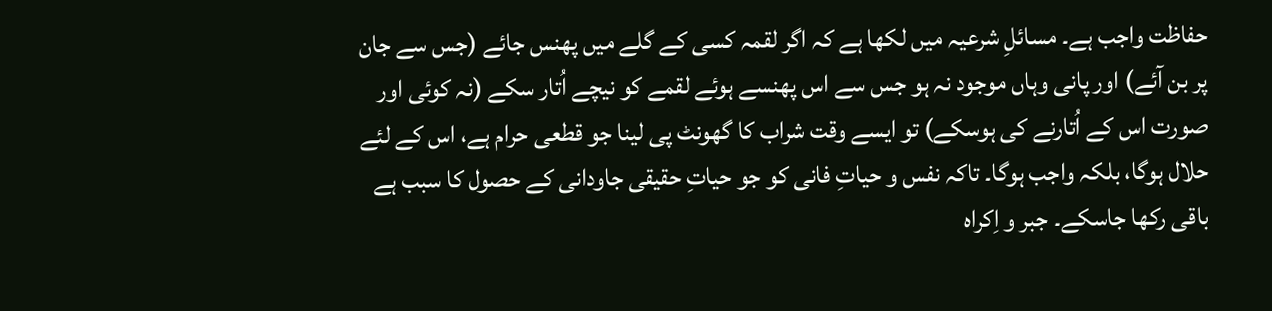حفاظت واجب ہے۔ مسائلِ شرعیہ میں لکھا ہے کہ اگر لقمہ کسی کے گلے میں پھنس جائے (جس سے جان پر بن آئے) اور پانی وہاں موجود نہ ہو جس سے اس پھنسے ہوئے لقمے کو نیچے اُتار سکے (نہ کوئی اور صورت اس کے اُتارنے کی ہوسکے) تو ایسے وقت شراب کا گھونٹ پی لینا جو قطعی حرام ہے، اس کے لئے حلال ہوگا، بلکہ واجب ہوگا۔ تاکہ نفس و حیاتِ فانی کو جو حیاتِ حقیقی جاودانی کے حصول کا سبب ہے باقی رکھا جاسکے۔ جبر و اِکراہ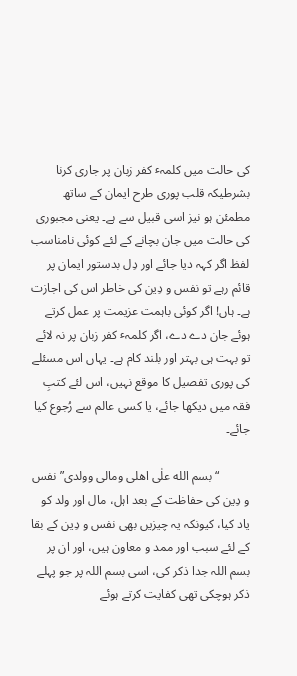کی حالت میں کلمہٴ کفر زبان پر جاری کرنا بشرطیکہ قلب پوری طرح ایمان کے ساتھ مطمئن ہو نیز اسی قبیل سے ہے۔ یعنی مجبوری کی حالت میں جان بچانے کے لئے کوئی نامناسب لفظ اگر کہہ دیا جائے اور دِل بدستور ایمان پر قائم رہے تو نفس و دِین کی خاطر اس کی اجازت ہے۔ ہاں! اگر کوئی باہمت عزیمت پر عمل کرتے ہوئے جان دے دے، اگر کلمہٴ کفر زبان پر نہ لائے تو بہت ہی بہتر اور بلند کام ہے۔ یہاں اس مسئلے کی پوری تفصیل کا موقع نہیں، اس لئے کتبِ فقہ میں دیکھا جائے، یا کسی عالم سے رُجوع کیا جائے۔

          “بسم الله علٰی اھلی ومالی وولدی” نفس و دِین کی حفاظت کے بعد اہل، مال اور ولد کو یاد کیا، کیونکہ یہ چیزیں بھی نفس و دِین کے بقا کے لئے سبب اور ممد و معاون ہیں، اور ان پر بسم اللہ جدا ذکر کی، اسی بسم اللہ پر جو پہلے ذکر ہوچکی تھی کفایت کرتے ہوئے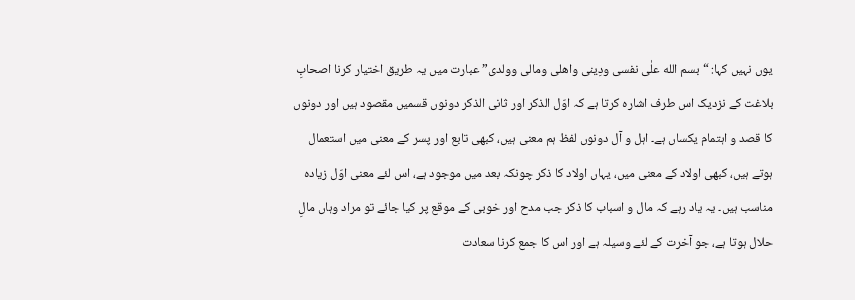یوں نہیں کہا: “بسم الله علٰی نفسی ودِینی واھلی ومالی وولدی” عبارت میں یہ طریق اختیار کرنا اصحابِ بلاغت کے نزدیک اس طرف اشارہ کرتا ہے کہ اوّل الذکر اور ثانی الذکر دونوں قسمیں مقصود ہیں اور دونوں کا قصد و اہتمام یکساں ہے۔ اہل و آل دونوں لفظ ہم معنی ہیں، کبھی تابع اور پسر کے معنی میں استعمال ہوتے ہیں، کبھی اولاد کے معنی میں، یہاں اولاد کا ذکر چونکہ بعد میں موجود ہے، اس لئے معنی اوّل زیادہ مناسب ہیں۔ یہ یاد رہے کہ مال و اسباب کا ذکر جب مدح اور خوبی کے موقع پر کیا جائے تو مراد وہاں مالِ حلال ہوتا ہے، جو آخرت کے لئے وسیلہ ہے اور اس کا جمع کرنا سعادت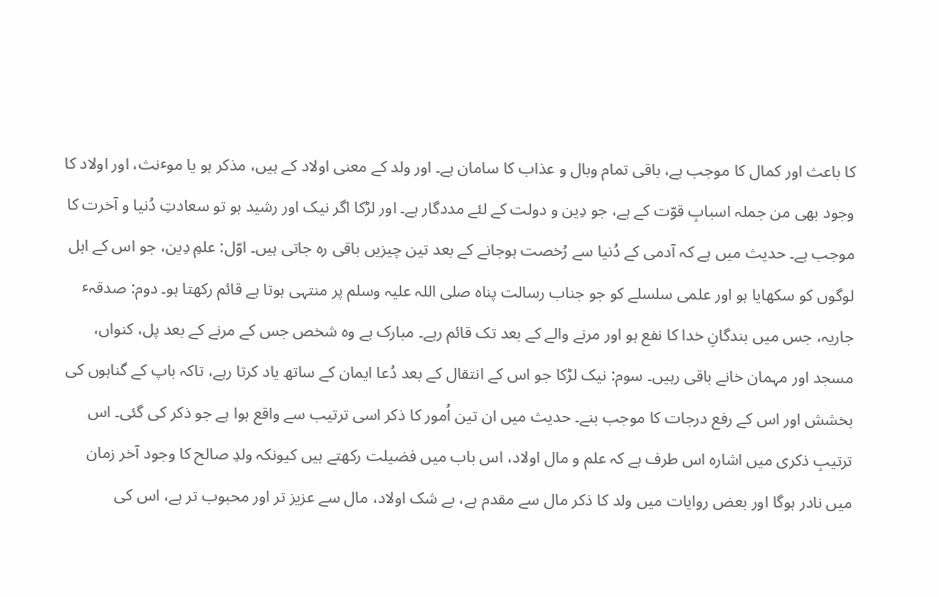کا باعث اور کمال کا موجب ہے، باقی تمام وبال و عذاب کا سامان ہے۔ اور ولد کے معنی اولاد کے ہیں، مذکر ہو یا موٴنث، اور اولاد کا وجود بھی من جملہ اسبابِ قوّت کے ہے، جو دِین و دولت کے لئے مددگار ہے۔ اور لڑکا اگر نیک اور رشید ہو تو سعادتِ دُنیا و آخرت کا موجب ہے۔ حدیث میں ہے کہ آدمی کے دُنیا سے رُخصت ہوجانے کے بعد تین چیزیں باقی رہ جاتی ہیں۔ اوّل: علمِ دِین، جو اس کے اہل لوگوں کو سکھایا ہو اور علمی سلسلے کو جو جناب رسالت پناہ صلی اللہ علیہ وسلم پر منتہی ہوتا ہے قائم رکھتا ہو۔ دوم: صدقہٴ جاریہ، جس میں بندگانِ خدا کا نفع ہو اور مرنے والے کے بعد تک قائم رہے۔ مبارک ہے وہ شخص جس کے مرنے کے بعد پل، کنواں، مسجد اور مہمان خانے باقی رہیں۔ سوم: نیک لڑکا جو اس کے انتقال کے بعد دُعا ایمان کے ساتھ یاد کرتا رہے، تاکہ باپ کے گناہوں کی بخشش اور اس کے رفع درجات کا موجب بنے۔ حدیث میں ان تین اُمور کا ذکر اسی ترتیب سے واقع ہوا ہے جو ذکر کی گئی۔ اس ترتیبِ ذکری میں اشارہ اس طرف ہے کہ علم و مال اولاد، اس باب میں فضیلت رکھتے ہیں کیونکہ ولدِ صالح کا وجود آخر زمان میں نادر ہوگا اور بعض روایات میں ولد کا ذکر مال سے مقدم ہے، بے شک اولاد، مال سے عزیز تر اور محبوب تر ہے، اس کی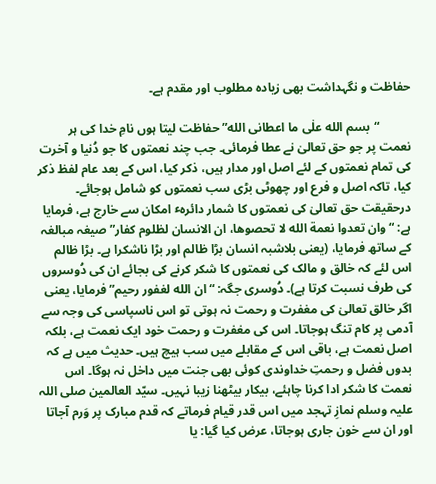حفاظت و نگہداشت بھی زیادہ مطلوب اور مقدم ہے۔

          “بسم الله علٰی ما اعطانی الله” حفاظت لیتا ہوں نامِ خدا کی ہر نعمت پر جو حق تعالیٰ نے عطا فرمائی۔ جب چند نعمتوں کا جو دُنیا و آخرت کی تمام نعمتوں کے لئے اصل اور مدار ہیں، ذکر کیا، اس کے بعد عام لفظ ذکر کیا، تاکہ اصل و فرع اور چھوٹی بڑی سب نعمتوں کو شامل ہوجائے۔ درحقیقت حق تعالیٰ کی نعمتوں کا شمار دائرہٴ امکان سے خارج ہے، فرمایا ہے: “وان تعدوا نعمة الله لا تحصوھا، ان الانسان لظلوم کفار” صیغہ مبالغہ کے ساتھ فرمایا، (یعنی بلاشبہ انسان بڑا ظالم اور بڑا ناشکرا ہے۔ بڑا ظالم اس لئے کہ خالق و مالک کی نعمتوں کا شکر کرنے کی بجائے ان کی دُوسروں کی طرف نسبت کرتا ہے)۔ دُوسری جگہ: “ان الله لغفور رحیم” فرمایا، یعنی اگر خالق تعالیٰ کی مغفرت و رحمت نہ ہوتی تو اس ناسپاسی کی وجہ سے آدمی پر کام تنگ ہوجاتا۔ اس کی مغفرت و رحمت خود ایک نعمت ہے، بلکہ اصل نعمت ہے، باقی اس کے مقابلے میں سب ہیچ ہیں۔ حدیث میں ہے کہ بدوں فضل و رحمتِ خداوندی کوئی بھی جنت میں داخل نہ ہوگا۔ اس نعمت کا شکر ادا کرنا چاہئے، بیکار بیٹھنا زیبا نہیں۔ سیّد العالمین صلی اللہ علیہ وسلم نمازِ تہجد میں اس قدر قیام فرماتے کہ قدم مبارک پر وَرم آجاتا اور ان سے خون جاری ہوجاتا، عرض کیا گیا: یا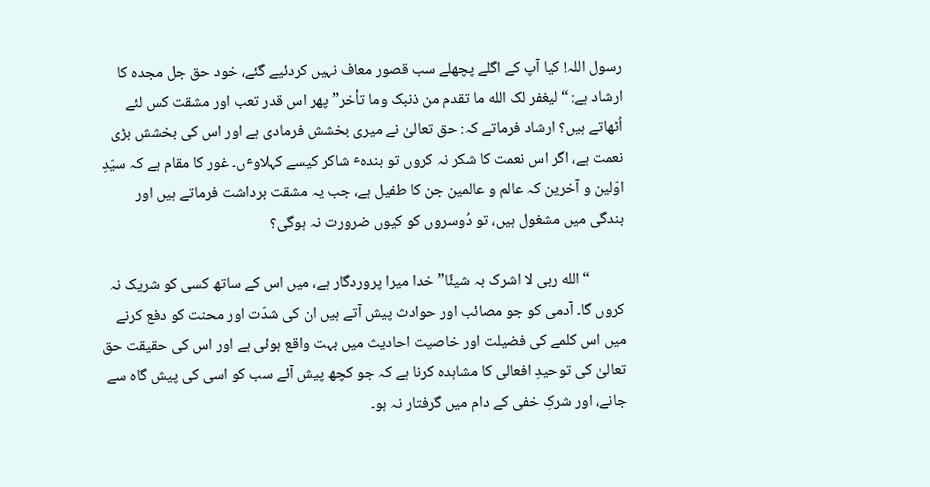رسول اللہ! کیا آپ کے اگلے پچھلے سب قصور معاف نہیں کردئیے گئے، خود حق جل مجدہ کا ارشاد ہے: “لیغفر لک الله ما تقدم من ذنبک وما تأخر” پھر اس قدر تعب اور مشقت کس لئے اُٹھاتے ہیں؟ ارشاد فرماتے کہ: حق تعالیٰ نے میری بخشش فرمادی ہے اور اس کی بخشش بڑی نعمت ہے، اگر اس نعمت کا شکر نہ کروں تو بندہٴ شاکر کیسے کہلاوٴں۔ غور کا مقام ہے کہ سیّدِ اوّلین و آخرین کہ عالم و عالمین جن کا طفیل ہے، جب یہ مشقت برداشت فرماتے ہیں اور بندگی میں مشغول ہیں، تو دُوسروں کو کیوں ضرورت نہ ہوگی؟

          “الله ربی لا اشرک بہ شیئًا” خدا میرا پروردگار ہے، میں اس کے ساتھ کسی کو شریک نہ کروں گا۔ آدمی کو جو مصائب اور حوادث پیش آتے ہیں ان کی شدّت اور محنت کو دفع کرنے میں اس کلمے کی فضیلت اور خاصیت احادیث میں بہت واقع ہوئی ہے اور اس کی حقیقت حق تعالیٰ کی توحیدِ افعالی کا مشاہدہ کرنا ہے کہ جو کچھ پیش آئے سب کو اسی کی پیش گاہ سے جانے، اور شرکِ خفی کے دام میں گرفتار نہ ہو۔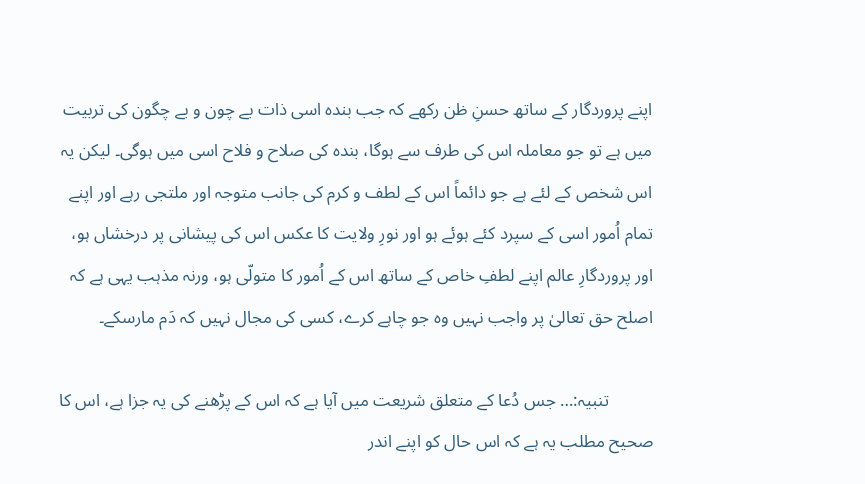اپنے پروردگار کے ساتھ حسنِ ظن رکھے کہ جب بندہ اسی ذات بے چون و بے چگون کی تربیت میں ہے تو جو معاملہ اس کی طرف سے ہوگا، بندہ کی صلاح و فلاح اسی میں ہوگی۔ لیکن یہ اس شخص کے لئے ہے جو دائماً اس کے لطف و کرم کی جانب متوجہ اور ملتجی رہے اور اپنے تمام اُمور اسی کے سپرد کئے ہوئے ہو اور نورِ ولایت کا عکس اس کی پیشانی پر درخشاں ہو، اور پروردگارِ عالم اپنے لطفِ خاص کے ساتھ اس کے اُمور کا متولّی ہو، ورنہ مذہب یہی ہے کہ اصلح حق تعالیٰ پر واجب نہیں وہ جو چاہے کرے، کسی کی مجال نہیں کہ دَم مارسکے۔

          تنبیہ:… جس دُعا کے متعلق شریعت میں آیا ہے کہ اس کے پڑھنے کی یہ جزا ہے، اس کا صحیح مطلب یہ ہے کہ اس حال کو اپنے اندر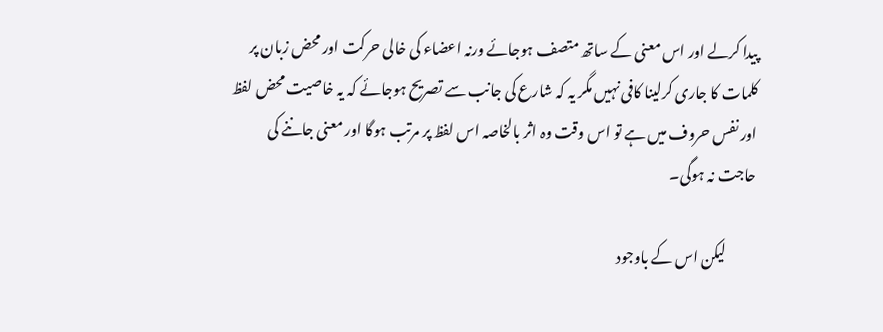پیدا کرلے اور اس معنی کے ساتھ متصف ہوجائے ورنہ اعضاء کی خالی حرکت اور محض زبان پر کلمات کا جاری کرلینا کافی نہیں مگر یہ کہ شارع کی جانب سے تصریح ہوجائے کہ یہ خاصیت محض لفظ اور نفس حروف میں ہے تو اس وقت وہ اثر بالخاصہ اس لفظ پر مرتب ہوگا اور معنی جاننے کی حاجت نہ ہوگی۔

          لیکن اس کے باوجود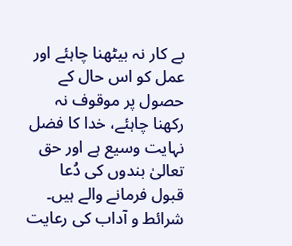بے کار نہ بیٹھنا چاہئے اور عمل کو اس حال کے حصول پر موقوف نہ رکھنا چاہئے، خدا کا فضل نہایت وسیع ہے اور حق تعالیٰ بندوں کی دُعا قبول فرمانے والے ہیں۔ شرائط و آداب کی رعایت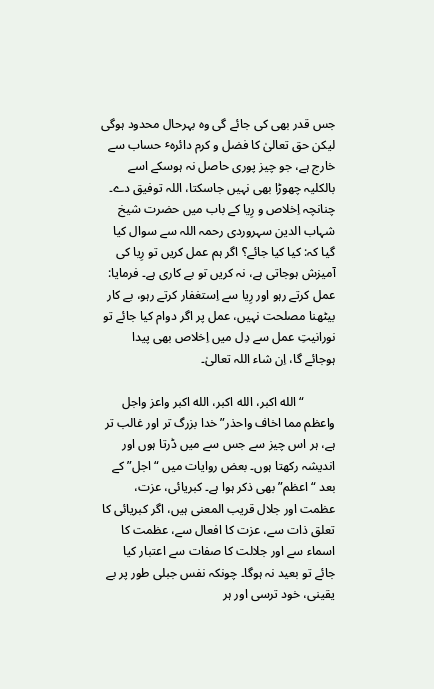جس قدر بھی کی جائے گی وہ بہرحال محدود ہوگی لیکن حق تعالیٰ کا فضل و کرم دائرہٴ حساب سے خارج ہے، جو چیز پوری حاصل نہ ہوسکے اسے بالکلیہ چھوڑا بھی نہیں جاسکتا، اللہ توفیق دے۔ چنانچہ اِخلاص و رِیا کے باب میں حضرت شیخ شہاب الدین سہروردی رحمہ اللہ سے سوال کیا گیا کہ: کیا کیا جائے؟ اگر ہم عمل کریں تو رِیا کی آمیزش ہوجاتی ہے، نہ کریں تو بے کاری ہے۔ فرمایا: عمل کرتے رہو اور رِیا سے اِستغفار کرتے رہو، بے کار بیٹھنا مصلحت نہیں، عمل پر اگر دوام کیا جائے تو نورانیتِ عمل سے دِل میں اِخلاص بھی پیدا ہوجائے گا، اِن شاء اللہ تعالیٰ۔

          “الله اکبر، الله اکبر، الله اکبر واعز واجل واعظم مما اخاف واحذر” خدا بزرگ تر اور غالب تر ہے، ہر اس چیز سے جس سے میں ڈرتا ہوں اور اندیشہ رکھتا ہوں۔ بعض روایات میں “اجل” کے بعد “اعظم” بھی ذکر ہوا ہے۔ کبریائی، عزت، عظمت اور جلال قریب المعنی ہیں، اگر کبریائی کا تعلق ذات سے، عزت کا افعال سے، عظمت کا اسماء سے اور جلالت کا صفات سے اعتبار کیا جائے تو بعید نہ ہوگا۔ چونکہ نفس جبلی طور پر بے یقینی، خود ترسی اور ہر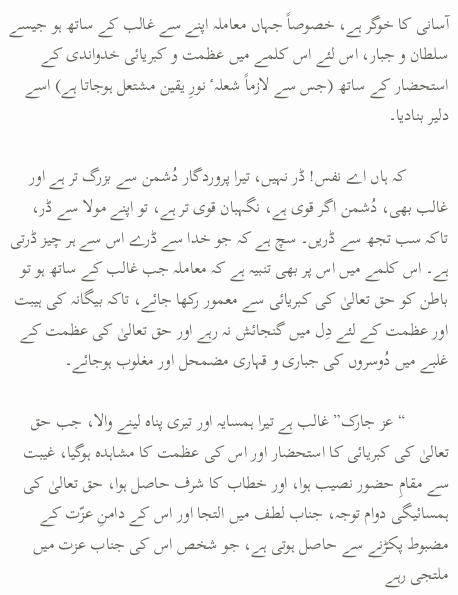آسانی کا خوگر ہے، خصوصاً جہاں معاملہ اپنے سے غالب کے ساتھ ہو جیسے سلطان و جبار، اس لئے اس کلمے میں عظمت و کبریائی خدواندی کے استحضار کے ساتھ (جس سے لازماً شعلہٴ نورِ یقین مشتعل ہوجاتا ہے) اسے دلیر بنادیا۔

          کہ ہاں اے نفس! ڈر نہیں، تیرا پروردگار دُشمن سے بزرگ تر ہے اور غالب بھی، دُشمن اگر قوی ہے، نگہبان قوی تر ہے، تو اپنے مولا سے ڈر، تاکہ سب تجھ سے ڈریں۔ سچ ہے کہ جو خدا سے ڈرے اس سے ہر چیز ڈرتی ہے۔ اس کلمے میں اس پر بھی تنبیہ ہے کہ معاملہ جب غالب کے ساتھ ہو تو باطن کو حق تعالیٰ کی کبریائی سے معمور رکھا جائے، تاکہ بیگانہ کی ہیبت اور عظمت کے لئے دِل میں گنجائش نہ رہے اور حق تعالیٰ کی عظمت کے غلبے میں دُوسروں کی جباری و قہاری مضمحل اور مغلوب ہوجائے۔

          “عز جارک” غالب ہے تیرا ہمسایہ اور تیری پناہ لینے والا، جب حق تعالیٰ کی کبریائی کا استحضار اور اس کی عظمت کا مشاہدہ ہوگیا، غیبت سے مقامِ حضور نصیب ہوا، اور خطاب کا شرف حاصل ہوا، حق تعالیٰ کی ہمسائیگی دوام توجہ، جناب لطف میں التجا اور اس کے دامنِ عزّت کے مضبوط پکڑنے سے حاصل ہوتی ہے، جو شخص اس کی جناب عزت میں ملتجی رہے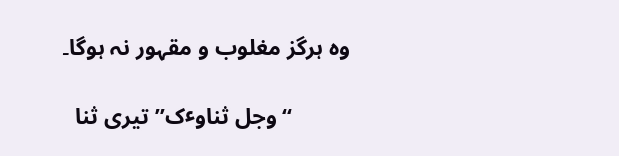وہ ہرگز مغلوب و مقہور نہ ہوگا۔

          “وجل ثناوٴک” تیری ثنا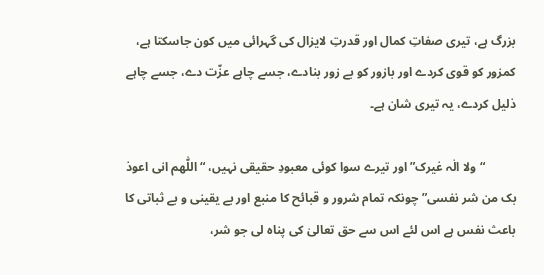بزرگ ہے، تیری صفاتِ کمال اور قدرتِ لایزال کی گہرائی میں کون جاسکتا ہے، کمزور کو قوی کردے اور بازور کو بے زور بنادے، جسے چاہے عزّت دے، جسے چاہے ذلیل کردے، یہ تیری شان ہے۔

          “ولا الٰہ غیرک” اور تیرے سوا کوئی معبودِ حقیقی نہیں، “اللّٰھم انی اعوذ بک من شر نفسی” چونکہ تمام شرور و قبائح کا منبع اور بے یقینی و بے ثباتی کا باعث نفس ہے اس لئے اس سے حق تعالیٰ کی پناہ لی جو شر،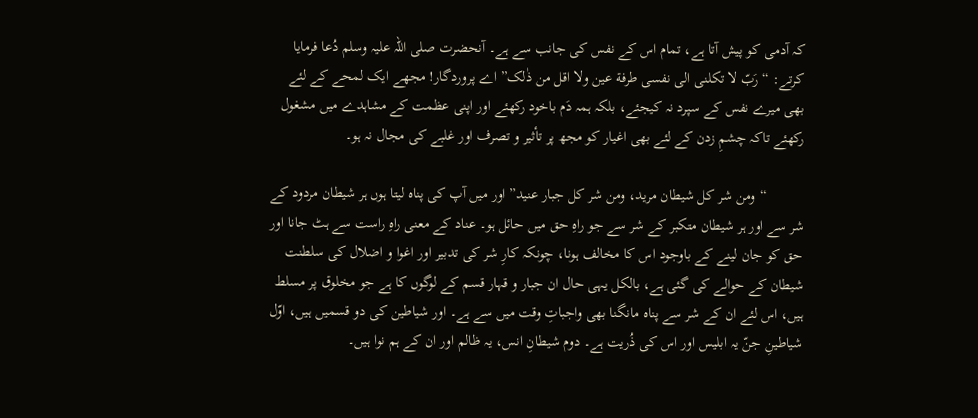کہ آدمی کو پیش آتا ہے، تمام اس کے نفس کی جانب سے ہے۔ آنحضرت صلی اللہ علیہ وسلم دُعا فرمایا کرتے: “رَبّ لا تکلنی الی نفسی طرفة عین ولا اقل من ذٰلک” اے پروردگار! مجھے ایک لمحے کے لئے بھی میرے نفس کے سپرد نہ کیجئے، بلکہ ہمہ دَم باخود رکھئے اور اپنی عظمت کے مشاہدے میں مشغول رکھئے تاکہ چشمِ زدن کے لئے بھی اغیار کو مجھ پر تأثیر و تصرف اور غلبے کی مجال نہ ہو۔

          “ومن شر کل شیطان مرید، ومن شر کل جبار عنید” اور میں آپ کی پناہ لیتا ہوں ہر شیطان مردود کے شر سے اور ہر شیطان متکبر کے شر سے جو راہِ حق میں حائل ہو۔ عناد کے معنی راہِ راست سے ہٹ جانا اور حق کو جان لینے کے باوجود اس کا مخالف ہونا، چونکہ کارِ شر کی تدبیر اور اغوا و اضلال کی سلطنت شیطان کے حوالے کی گئی ہے، بالکل یہی حال ان جبار و قہار قسم کے لوگوں کا ہے جو مخلوق پر مسلط ہیں، اس لئے ان کے شر سے پناہ مانگنا بھی واجباتِ وقت میں سے ہے۔ اور شیاطین کی دو قسمیں ہیں، اوّل شیاطینِ جنّ یہ ابلیس اور اس کی ذُریت ہے۔ دوم شیطانِ انس، یہ ظالم اور ان کے ہم نوا ہیں۔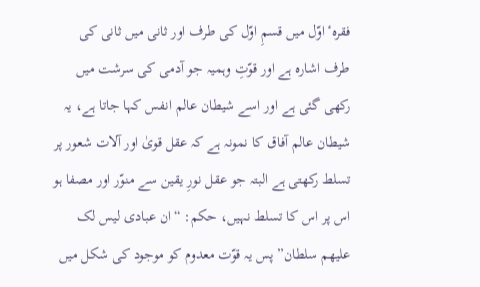فقرہٴ اوّل میں قسمِ اوّل کی طرف اور ثانی میں ثانی کی طرف اشارہ ہے اور قوّتِ وہمیہ جو آدمی کی سرشت میں رکھی گئی ہے اور اسے شیطان عالم انفس کہا جاتا ہے، یہ شیطان عالم آفاق کا نمونہ ہے کہ عقل قویٰ اور آلات شعور پر تسلط رکھتی ہے البتہ جو عقل نورِ یقین سے منوّر اور مصفا ہو اس پر اس کا تسلط نہیں، حکم: “ان عبادی لیس لک علیھم سلطان” پس یہ قوّت معدوم کو موجود کی شکل میں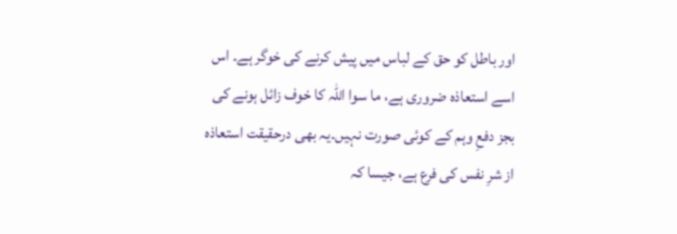اور باطل کو حق کے لباس میں پیش کرنے کی خوگر ہے۔ اس اسے استعاذہ ضروری ہے، ما سوا اللہ کا خوف زائل ہونے کی بجز دفعِ وہم کے کوئی صورت نہیں۔یہ بھی درحقیقت استعاذہ از شرِ نفس کی فرع ہے، جیسا کہ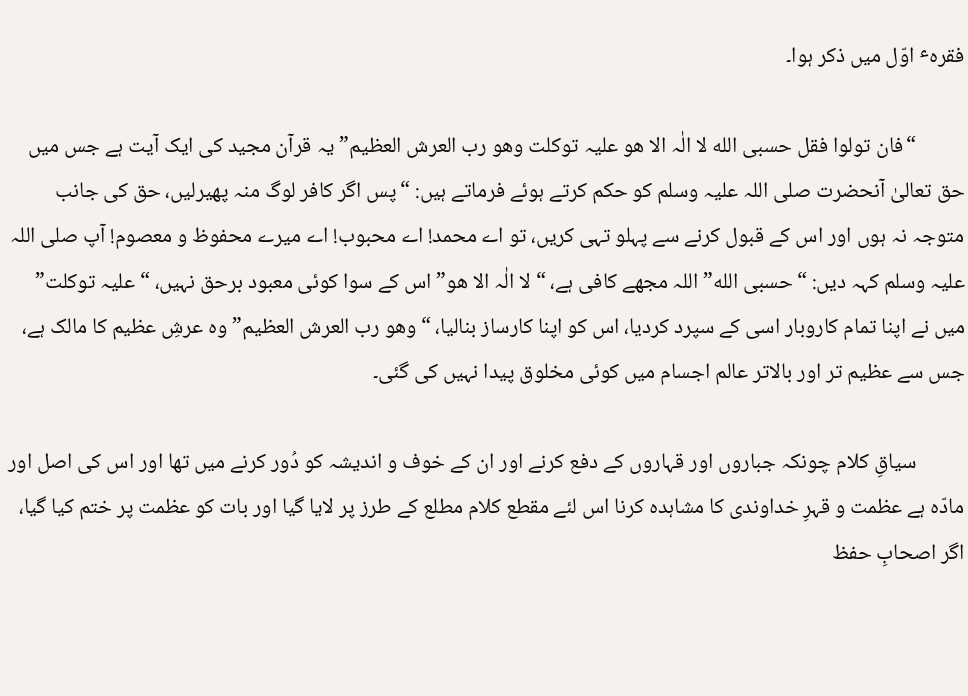فقرہٴ اوّل میں ذکر ہوا۔

          “فان تولوا فقل حسبی الله لا الٰہ الا ھو علیہ توکلت وھو رب العرش العظیم” یہ قرآن مجید کی ایک آیت ہے جس میں حق تعالیٰ آنحضرت صلی اللہ علیہ وسلم کو حکم کرتے ہوئے فرماتے ہیں: “پس اگر کافر لوگ منہ پھیرلیں، حق کی جانب متوجہ نہ ہوں اور اس کے قبول کرنے سے پہلو تہی کریں، تو اے محمد! اے محبوب! اے میرے محفوظ و معصوم! آپ صلی اللہ علیہ وسلم کہہ دیں: “حسبی الله” اللہ مجھے کافی ہے، “لا الٰہ الا ھو” اس کے سوا کوئی معبود برحق نہیں، “علیہ توکلت” میں نے اپنا تمام کاروبار اسی کے سپرد کردیا، اس کو اپنا کارساز بنالیا، “وھو رب العرش العظیم” وہ عرشِ عظیم کا مالک ہے، جس سے عظیم تر اور بالاتر عالم اجسام میں کوئی مخلوق پیدا نہیں کی گئی۔

          سیاقِ کلام چونکہ جباروں اور قہاروں کے دفع کرنے اور ان کے خوف و اندیشہ کو دُور کرنے میں تھا اور اس کی اصل اور مادّہ ہے عظمت و قہرِ خداوندی کا مشاہدہ کرنا اس لئے مقطع کلام مطلع کے طرز پر لایا گیا اور بات کو عظمت پر ختم کیا گیا، اگر اصحابِ حفظ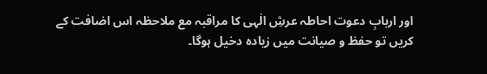اور اربابِ دعوت احاطہ عرشِ الٰہی کا مراقبہ مع ملاحظہ اس اضافت کے کریں تو حفظ و صیانت میں زیادہ دخیل ہوگا۔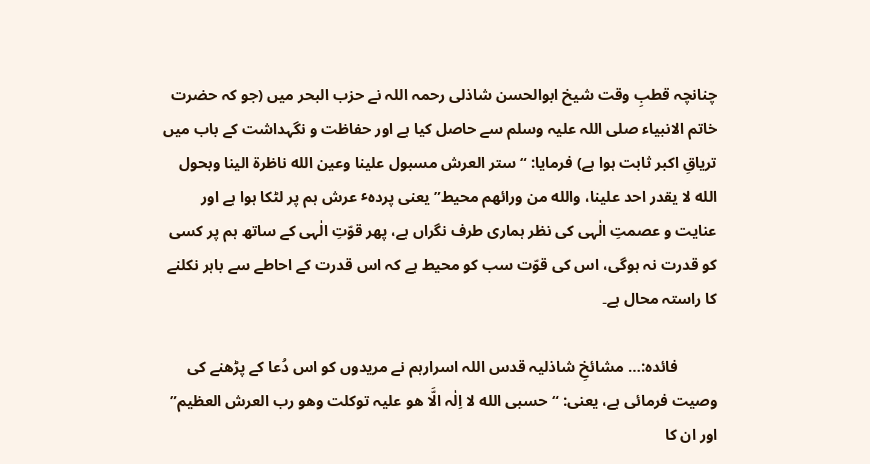چنانچہ قطبِ وقت شیخ ابوالحسن شاذلی رحمہ اللہ نے حزب البحر میں (جو کہ حضرت خاتم الانبیاء صلی اللہ علیہ وسلم سے حاصل کیا ہے اور حفاظت و نگہداشت کے باب میں تریاقِ اکبر ثابت ہوا ہے) فرمایا: “ستر العرش مسبول علینا وعین الله ناظرة الینا وبحول الله لا یقدر احد علینا، والله من ورائھم محیط” یعنی پردہٴ عرش ہم پر لٹکا ہوا ہے اور عنایت و عصمتِ الٰہی کی نظر ہماری طرف نگراں ہے، پھر قوّتِ الٰہی کے ساتھ ہم پر کسی کو قدرت نہ ہوگی، اس کی قوّت سب کو محیط ہے کہ اس قدرت کے احاطے سے باہر نکلنے کا راستہ محال ہے۔

          فائدہ:… مشائخِ شاذلیہ قدس اللہ اسرارہم نے مریدوں کو اس دُعا کے پڑھنے کی وصیت فرمائی ہے، یعنی: “حسبی الله لا اِلٰہ الَّا ھو علیہ توکلت وھو رب العرش العظیم” اور ان کا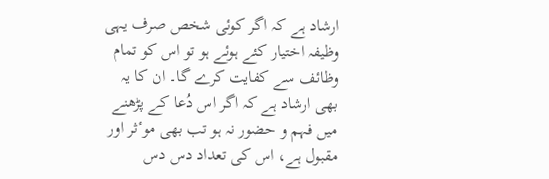ارشاد ہے کہ اگر کوئی شخص صرف یہی وظیفہ اختیار کئے ہوئے ہو تو اس کو تمام وظائف سے کفایت کرے گا۔ ان کا یہ بھی ارشاد ہے کہ اگر اس دُعا کے پڑھنے میں فہم و حضور نہ ہو تب بھی موٴثر اور مقبول ہے، اس کی تعداد دس دس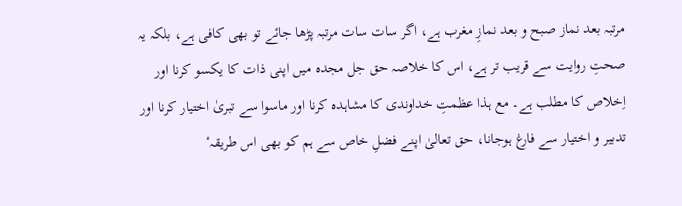مرتبہ بعد نماز صبح و بعد نمازِ مغرب ہے، اگر سات سات مرتبہ پڑھا جائے تو بھی کافی ہے، بلکہ یہ صحتِ روایت سے قریب تر ہے، اس کا خلاصہ حق جل مجدہ میں اپنی ذات کا یکسو کرنا اور اِخلاص کا مطلب ہے۔ مع ہذا عظمتِ خداوندی کا مشاہدہ کرنا اور ماسوا سے تبریٰ اختیار کرنا اور تدبیر و اختیار سے فارغ ہوجانا، حق تعالیٰ اپنے فضلِ خاص سے ہم کو بھی اس طریقہٴ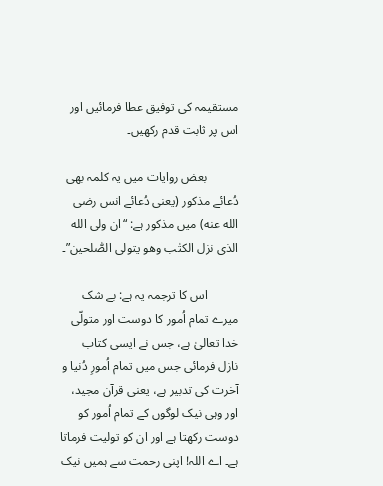مستقیمہ کی توفیق عطا فرمائیں اور اس پر ثابت قدم رکھیں۔

          بعض روایات میں یہ کلمہ بھی دُعائے مذکور (یعنی دُعائے انس رضی الله عنه) میں مذکور ہے: “ان ولی الله الذی نزل الکتٰب وھو یتولی الصّٰلحین”۔

          اس کا ترجمہ یہ ہے: بے شک میرے تمام اُمور کا دوست اور متولّی خدا تعالیٰ ہے، جس نے ایسی کتاب نازل فرمائی جس میں تمام اُمورِ دُنیا و آخرت کی تدبیر ہے، یعنی قرآن مجید، اور وہی نیک لوگوں کے تمام اُمور کو دوست رکھتا ہے اور ان کو تولیت فرماتا ہے۔ اے اللہ! اپنی رحمت سے ہمیں نیک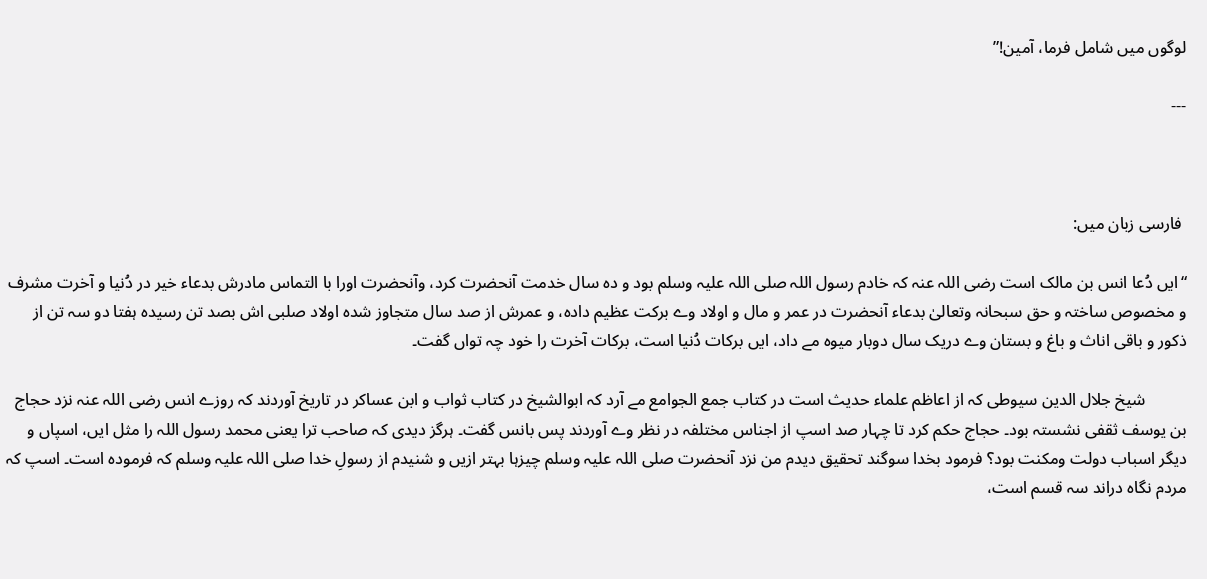لوگوں میں شامل فرما، آمین!”

---



 فارسی زبان میں:

“ایں دُعا انس بن مالک است رضی اللہ عنہ کہ خادم رسول اللہ صلی اللہ علیہ وسلم بود و دہ سال خدمت آنحضرت کرد، وآنحضرت اورا با التماس مادرش بدعاء خیر در دُنیا و آخرت مشرف و مخصوص ساختہ و حق سبحانہ وتعالیٰ بدعاء آنحضرت در عمر و مال و اولاد وے برکت عظیم دادہ، و عمرش از صد سال متجاوز شدہ اولاد صلبی اش بصد تن رسیدہ ہفتا دو سہ تن از ذکور و باقی اناث و باغ و بستان وے دریک سال دوبار میوہ مے داد، ایں برکات دُنیا است، برکات آخرت را خود چہ تواں گفت۔

          شیخ جلال الدین سیوطی کہ از اعاظم علماء حدیث است در کتاب جمع الجوامع مے آرد کہ ابوالشیخ در کتاب ثواب و ابن عساکر در تاریخ آوردند کہ روزے انس رضی اللہ عنہ نزد حجاج بن یوسف ثقفی نشستہ بود۔ حجاج حکم کرد تا چہار صد اسپ از اجناس مختلفہ در نظر وے آوردند پس بانس گفت۔ ہرگز دیدی کہ صاحب ترا یعنی محمد رسول اللہ را مثل ایں، اسپاں و دیگر اسباب دولت ومکنت بود؟ فرمود بخدا سوگند تحقیق دیدم من نزد آنحضرت صلی اللہ علیہ وسلم چیزہا بہتر ازیں و شنیدم از رسولِ خدا صلی اللہ علیہ وسلم کہ فرمودہ است۔ اسپ کہ مردم نگاہ دراند سہ قسم است،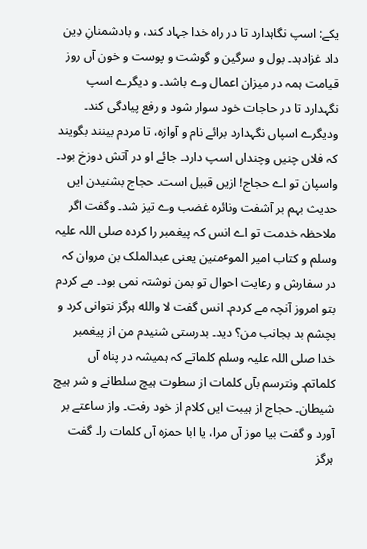یکے: اسپ نگاہدارد تا در راہ خدا جہاد کند، و بادشمنانِ دِین داد غزادہد۔ بول و سرگین و گوشت و پوست و خون آں روز قیامت ہمہ در میزان اعمال وے باشد۔ و دیگرے اسپ نگہدارد تا در حاجات خود سوار شود و رفع پیادگی کند۔ ودیگرے اسپاں نگہدارد برائے نام و آوازہ، تا مردم بینند بگویند کہ فلاں چنیں وچنداں اسپ دارد۔ جائے او در آتش دوزخ بود۔ واسپان تو اے حجاج! ازیں قبیل است۔ حجاج بشنیدن ایں حدیث بہم بر آشفت ونائرہ غضب وے تیز شد۔ وگفت اگر ملاحظہ خدمت تو اے انس کہ پیغمبر را کردہ صلی اللہ علیہ وسلم و کتاب امیر الموٴمنین یعنی عبدالملک بن مروان کہ در سفارش و رعایت احوال تو بمن نوشتہ نمی بود۔ مے کردم بتو امروز آنچہ مے کردم۔ انس گفت لا والله ہرگز نتوانی کرد و بچشم بد بجانب من؟ دید۔ بدرستی شنیدم من از پیغمبر خدا صلی اللہ علیہ وسلم کلماتے کہ ہمیشہ در پناہ آں کلماتم۔ ونترسم بآں کلمات از سطوت ہیچ سلطانے و شر ہیچ شیطان۔ حجاج از ہیبت ایں کلام از خود رفت۔ واز ساعتے بر آورد و گفت بیا موز آں مرا، یا ابا حمزہ آں کلمات را۔ گفت ہرگز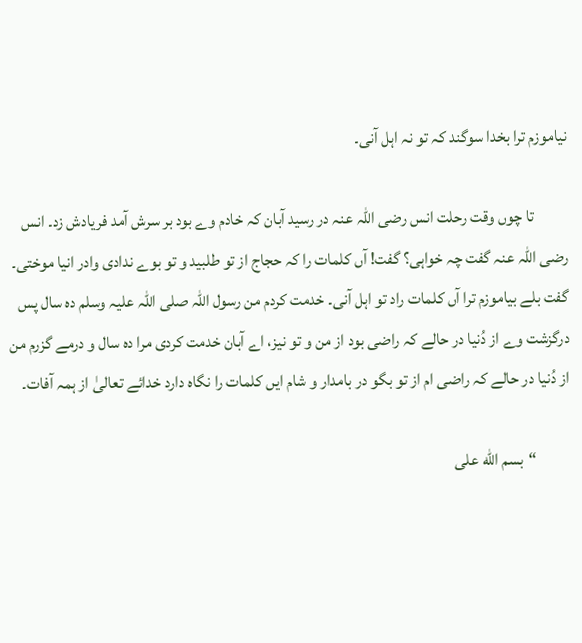نیاموزم ترا بخدا سوگند کہ تو نہ اہل آنی۔

          تا چوں وقت رحلت انس رضی اللہ عنہ در رسید آبان کہ خادم وے بود بر سرش آمد فریادش زد۔ انس رضی اللہ عنہ گفت چہ خواہی؟ گفت! آں کلمات را کہ حجاج از تو طلبید و تو بوے ندادی وادر انیا موختی۔ گفت بلے بیاموزم ترا آں کلمات راد تو اہل آنی۔ خدمت کردم من رسول اللہ صلی اللہ علیہ وسلم دہ سال پس درگزشت وے از دُنیا در حالے کہ راضی بود از من و تو نیز، اے آبان خدمت کردی مرا دہ سال و درمے گزرم من از دُنیا در حالے کہ راضی ام از تو بگو در بامدار و شام ایں کلمات را نگاہ دارد خدائے تعالیٰ از ہمہ آفات۔

          “بسم الله علی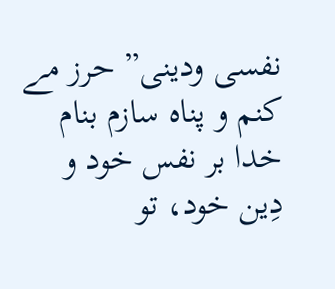نفسی ودینی” حرز مے کنم و پناہ سازم بنام خدا بر نفس خود و دِین خود، تو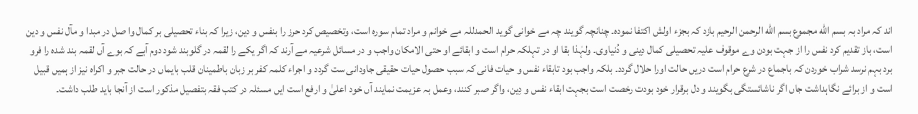اند کہ مراد بہ بسم الله مجموع بسم الله الرحمن الرحیم بازد کہ بجزء اولش اکتفا نمودہ۔ چنانچہ گویند چہ مے خوانی گوید الحمدللہ مے خوانم و مراد تمام سورہ است، وتخصیص کرد حرز را بنفس و دین، زیرا کہ بناء تحصیلی بر کمال وا صل در مبدا و مآل نفس و دین است، باز تقدیم کرد نفس را از جہت بودن وے موقوف علیہ تحصیلی کمال دِینی و دُنیاوی۔ ولہٰذا بقا او در تہلکہ حرام است و ابقائے او حتی الامکان واجب و در مسائل شرعیہ مے آرند کہ اگر یکے را لقمہ در گلوبند شود دوم آبے کہ بوے آں لقمہ بند شدہ را فرو برد بہم نرسد شراب خوردن کہ باجماع در شرع حرام است دریں حالت اورا حلال گردد۔ بلکہ واجب بود تابقاء نفس و حیات فانی کہ سبب حصول حیات حقیقی جاودانی ست گردد و اجراء کلمہ کفر بر زبان باطمینان قلب بایماں در حالت جبر و اکراہ نیز از ہمیں قبیل است و از برائے نگاہداشت جاں اگر ناشائستگی بگویند و دل برقرار خود بودت رخصت است بجہت ابقاء نفس و دِین، واگر صبر کنند، وعمل بہ عزیمت نمایند آں خود اعلیٰ و ارفع است ایں مسئلہ در کتب فقہ بتفصیل مذکور است از آنجا باید طلب داشت۔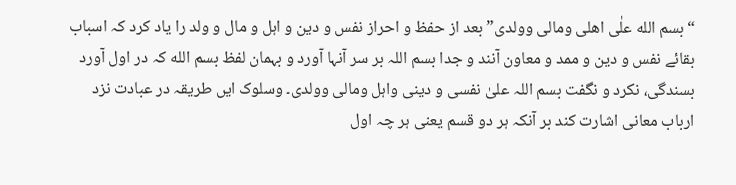“بسم الله علٰی اھلی ومالی وولدی” بعد از حفظ و احراز نفس و دین و اہل و مال و ولد را یاد کرد کہ اسباب بقائے نفس و دین و ممد و معاون آنند و جدا بسم اللہ بر سر آنہا آورد و بہمان لفظ بسم الله کہ در اول آورد بسندگی، نکرد و نگفت بسم اللہ علیٰ نفسی و دینی واہل ومالی وولدی۔ وسلوک ایں طریقہ در عبادت نزد ارباب معانی اشارت کند بر آنکہ ہر دو قسم یعنی ہر چہ اول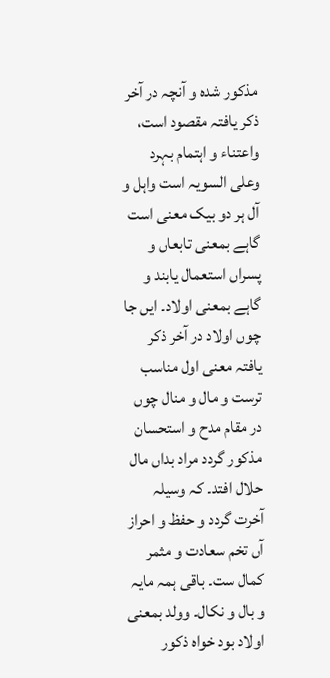مذکور شدہ و آنچہ در آخر ذکر یافتہ مقصود است، واعتناء و اہتمام بہرد وعلی السویہ است واہل و آل ہر دو بیک معنی است گاہے بمعنی تابعاں و پسراں استعمال یابند و گاہے بمعنی اولاد۔ ایں جا چوں اولاد در آخر ذکر یافتہ معنی اول مناسب ترست و مال و منال چوں در مقام مدح و استحسان مذکور گردد مراد بداں مال حلال افتد۔ کہ وسیلہ آخرت گردد و حفظ و احراز آں تخم سعادت و مثمر کمال ست۔ باقی ہمہ مایہ و بال و نکال۔ وولد بمعنی اولاد بود خواہ ذکور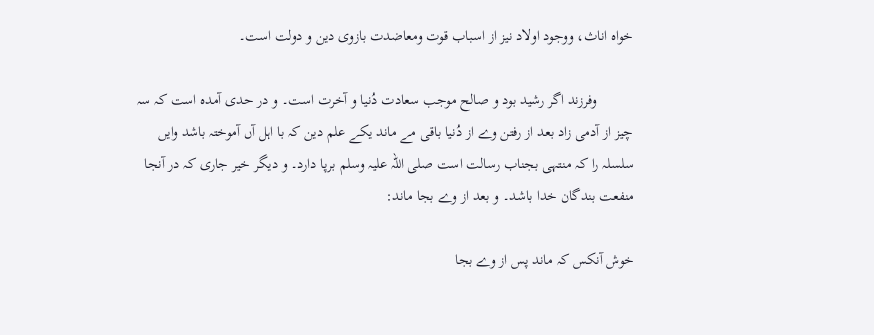خواہ اناث، ووجود اولاد نیز از اسباب قوت ومعاضدت بازوی دین و دولت است۔

          وفرزند اگر رشید بود و صالح موجب سعادت دُنیا و آخرت است۔ و در حدی آمدہ است کہ سہ چیز از آدمی زاد بعد از رفتن وے از دُنیا باقی مے ماند یکے علم دین کہ با اہل آں آموختہ باشد وایں سلسلہ را کہ منتہی بجناب رسالت است صلی اللہ علیہ وسلم برپا دارد۔ و دیگر خیر جاری کہ در آنجا منفعت بندگان خدا باشد۔ و بعد از وے بجا ماند:

خوش آنکس کہ ماند پس از وے بجا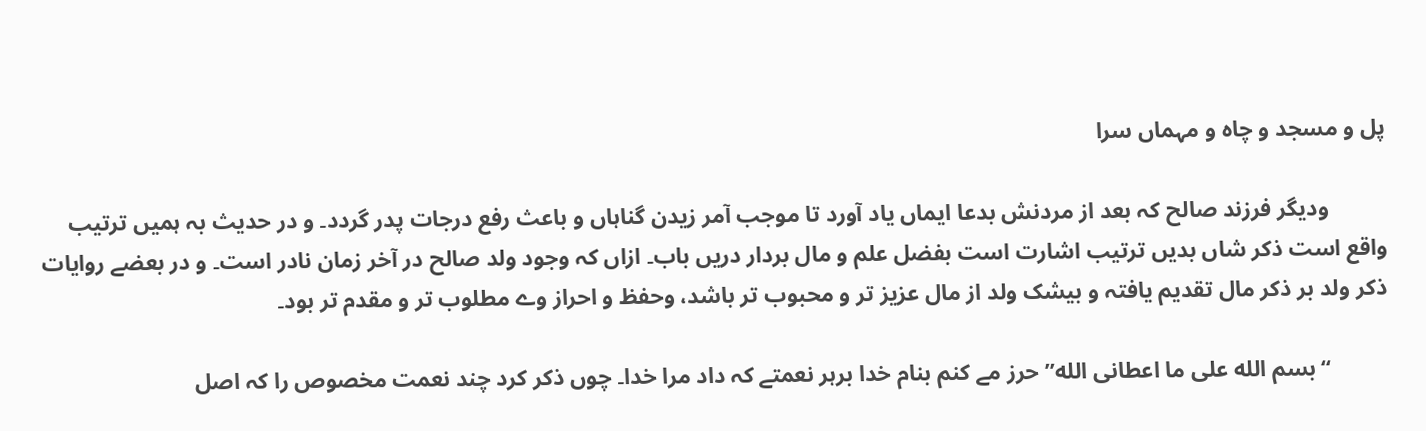پل و مسجد و چاہ و مہماں سرا

          ودیگر فرزند صالح کہ بعد از مردنش بدعا ایماں یاد آورد تا موجب آمر زیدن گناہاں و باعث رفع درجات پدر گردد۔ و در حدیث بہ ہمیں ترتیب واقع است ذکر شاں بدیں ترتیب اشارت است بفضل علم و مال بردار دریں باب۔ ازاں کہ وجود ولد صالح در آخر زمان نادر است۔ و در بعضے روایات ذکر ولد بر ذکر مال تقدیم یافتہ و بیشک ولد از مال عزیز تر و محبوب تر باشد، وحفظ و احراز وے مطلوب تر و مقدم تر بود۔

          “بسم الله علی ما اعطانی الله” حرز مے کنم بنام خدا برہر نعمتے کہ داد مرا خدا۔ چوں ذکر کرد چند نعمت مخصوص را کہ اصل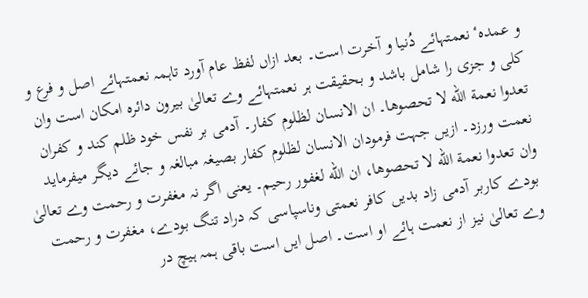و عمدہٴ نعمتہائے دُنیا و آخرت است۔ بعد ازاں لفظ عام آورد تاہمہ نعمتہائے اصل و فرع و کلی و جزی را شامل باشد و بحقیقت ہر نعمتہائے وے تعالیٰ بیرون دائرہ امکان است وان تعدوا نعمة الله لا تحصوھا۔ ان الانسان لظلوم کفار۔ آدمی بر نفس خود ظلم کند و کفران نعمت ورزد۔ ازیں جہت فرمودان الانسان لظلوم کفار بصیغہ مبالغہ و جائے دیگر میفرماید وان تعدوا نعمة الله لا تحصوھا، ان الله لغفور رحیم۔ یعنی اگر نہ مغفرت و رحمت وے تعالیٰ بودے کاربر آدمی زاد بدیں کافر نعمتی وناسپاسی کہ دراد تنگ بودے، مغفرت و رحمت وے تعالیٰ نیز از نعمت ہائے او است۔ اصل ایں است باقی ہمہ ہیچ در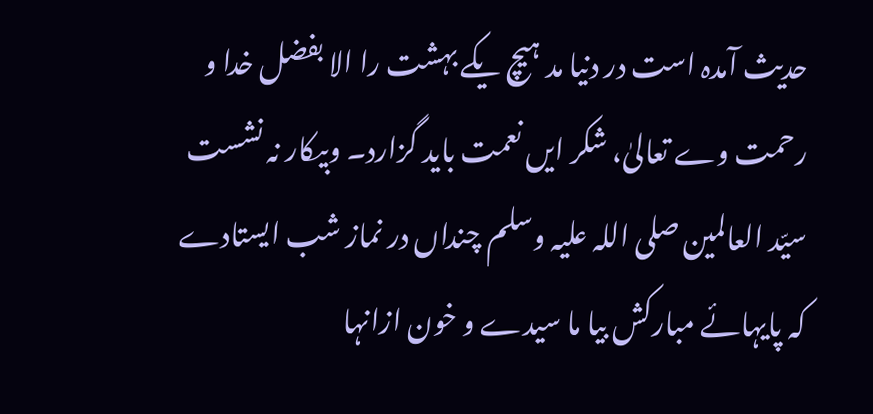حدیث آمدہ است در دنیا مد ہیچ یکے بہشت را الا بفضل خدا و رحمت وے تعالیٰ، شکر ایں نعمت باید گزارد۔ وبیکار نہ نشست سیّد العالمین صلی اللہ علیہ وسلم چنداں در نماز شب ایستادے کہ پایہائے مبارکش بیا ما سیدے و خون ازانہا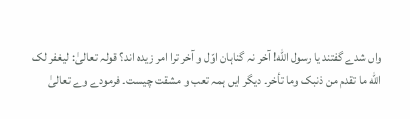واں شدے گفتند یا رسول الله! آخر نہ گناہان اوّل و آخر ترا امر زیدہ اند؟ قولہ تعالیٰ: لیغفر لک الله ما تقدم من ذنبک وما تأخر۔ دیگر ایں ہمہ تعب و مشقت چیست۔ فرمودے وے تعالیٰ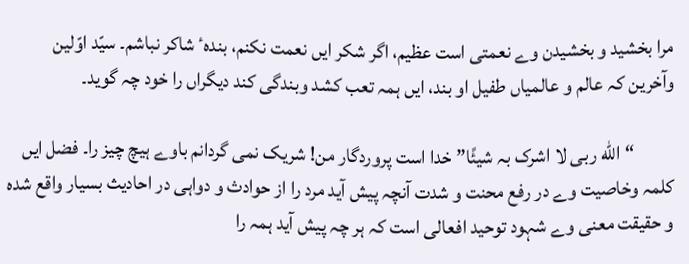مرا بخشید و بخشیدن وے نعمتی است عظیم، اگر شکر ایں نعمت نکنم، بندہٴ شاکر نباشم۔ سیّد اوّلین وآخرین کہ عالم و عالمیاں طفیل او بند، ایں ہمہ تعب کشد وبندگی کند دیگراں را خود چہ گوید۔

          “الله ربی لا اشرک بہ شیئًا” خدا است پروردگار من! شریک نمی گردانم باوے ہیچ چیز را۔ فضل ایں کلمہ وخاصیت وے در رفع محنت و شدت آنچہ پیش آید مرد را از حوادث و دواہی در احادیث بسیار واقع شدہ و حقیقت معنی وے شہود توحید افعالی است کہ ہر چہ پیش آید ہمہ را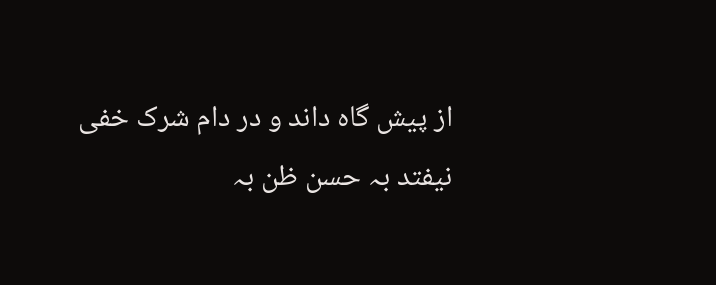از پیش گاہ داند و در دام شرک خفی نیفتد بہ حسن ظن بہ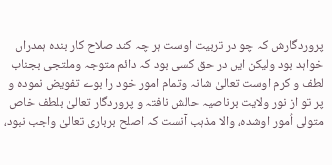پروردگارش کہ چو در تربیت اوست ہر چہ کند صلاح کار بندہ ہمدراں خواہد بود ولیکن ایں در حق کسی بود کہ دائم متوجہ وملتجی بجناب لطف و کرم اوست تعالیٰ شانہ وتمام امور خود را بوے تفویض نمودہ و پر تو از نور ولایت برناصیہ حالش نافتہ و پروردگار تعالیٰ بلطف خاص متولی اُمور اوشدہ، والا مذہب آنست کہ اصلح برباری تعالیٰ واجب نبود،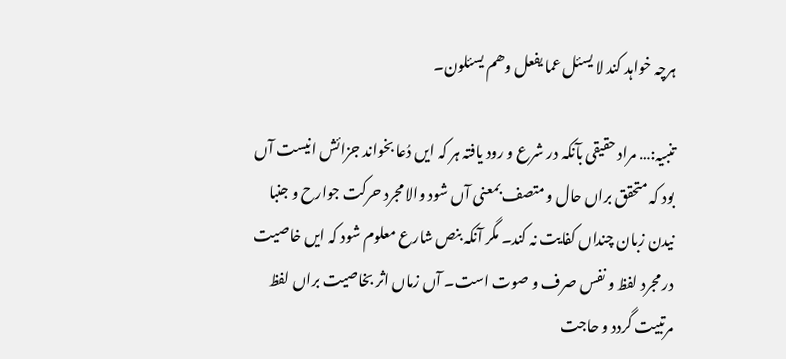ہرچہ خواہد کند لا یسئل عما یفعل وھم یسئلون۔

تنبیہ:… مراد حقیقی بآنکہ در شرع و رود یافتہ ہر کہ ایں دُعا بخواند جزائش انیست آں بود کہ متحقق براں حال و متصف بمعنی آں شود والا مجرد حرکت جوارح و جنبا نیدن زبان چنداں کفایت نہ کند۔ مگر آنکہ بنص شارع معلوم شود کہ ایں خاصیت در مجرد لفظ و نفس صرف و صوت است۔ آں زماں اثر بخاصیت براں لفظ مرتبیت گردد و حاجت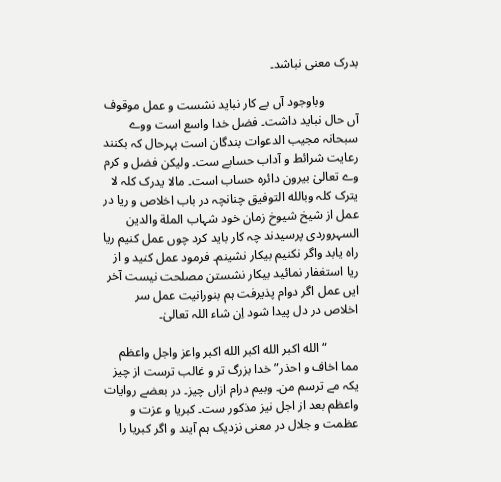بدرک معنی نباشد۔

           وباوجود آں بے کار نباید نشست و عمل موقوف آں حال نباید داشت۔ فضل خدا واسع است ووے سبحانہ مجیب الدعوات بندگان است بہرحال کہ بکنند رعایت شرائط و آداب حسابے ست۔ ولیکن فضل و کرم وے تعالیٰ بیرون دائرہ حساب است۔ مالا یدرک کلہ لا یترک کلہ وبالله التوفیق چنانچہ در باب اخلاص و ریا در عمل از شیخ شیوخ زمان خود شہاب الملة والدین السہروردی پرسیدند چہ کار باید کرد چوں عمل کنیم ریا راہ یابد واگر نکنیم بیکار نشینم۔ فرمود عمل کنید و از ریا استغفار نمائید بیکار نشستن مصلحت نیست آخر ایں عمل اگر دوام پذیرفت ہم بنورانیت عمل سر اخلاص در دل پیدا شود اِن شاء اللہ تعالیٰ۔

          “الله اکبر الله اکبر الله اکبر واعز واجل واعظم مما اخاف و احذر” خدا بزرگ تر و غالب ترست از چیز یکہ مے ترسم من۔ وبیم درام ازاں چیز۔ در بعضے روایات واعظم بعد از اجل نیز مذکور ست۔ کبریا و عزت و عظمت و جلال در معنی نزدیک ہم آیند و اگر کبریا را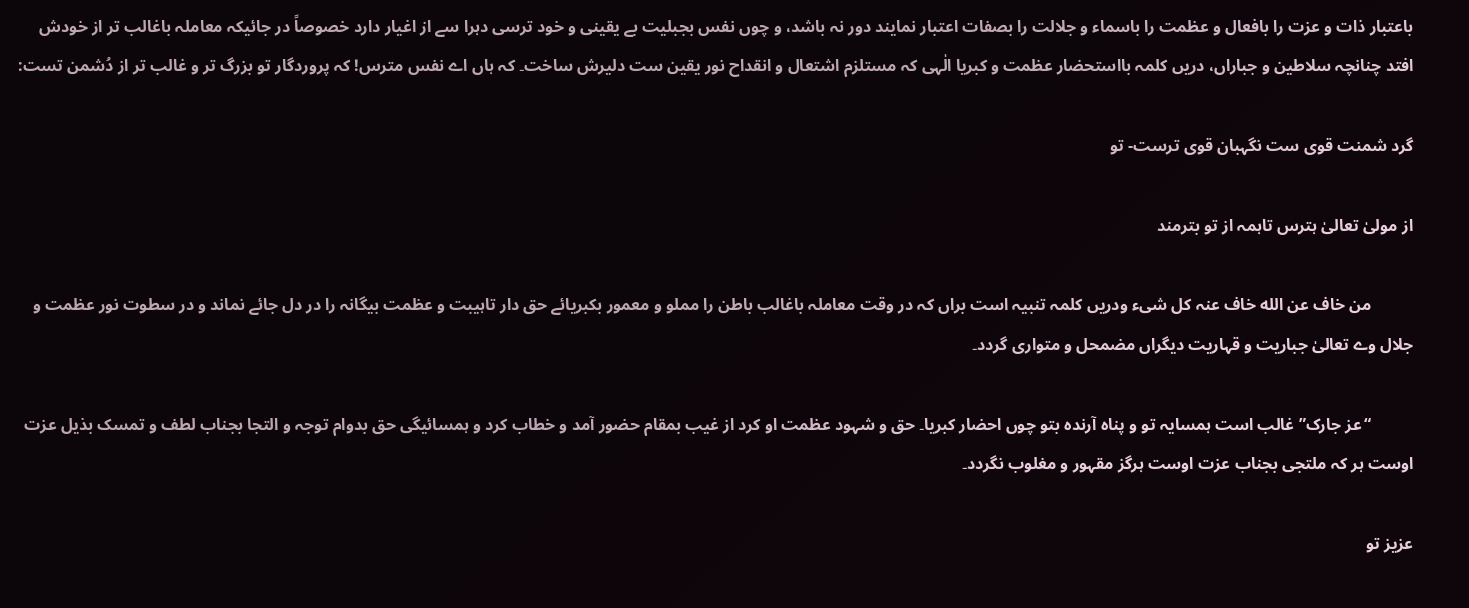باعتبار ذات و عزت را بافعال و عظمت را باسماء و جلالت را بصفات اعتبار نمایند دور نہ باشد، و چوں نفس بجبلیت بے یقینی و خود ترسی دہرا سے از اغیار دارد خصوصاً در جائیکہ معاملہ باغالب تر از خودش افتد چنانچہ سلاطین و جباراں، دریں کلمہ بااستحضار عظمت و کبریا الٰہی کہ مستلزم اشتعال و انقداح نور یقین ست دلیرش ساخت۔ کہ ہاں اے نفس مترس! کہ پروردگار تو بزرگ تر و غالب تر از دُشمن تست:

گرد شمنت قوی ست نگہبان قوی ترست- تو

از مولیٰ تعالیٰ ہترس تاہمہ از تو بترمند

          من خاف عن الله خاف عنہ کل شیء ودریں کلمہ تنبیہ است براں کہ در وقت معاملہ باغالب باطن را مملو و معمور بکبریائے حق دار تاہیبت و عظمت بیگانہ را در دل جائے نماند و در سطوت نور عظمت و جلال وے تعالیٰ جباریت و قہاریت دیگراں مضمحل و متواری گردد۔

          “عز جارک” غالب است ہمسایہ تو و پناہ آرندہ بتو چوں احضار کبریا۔ حق و شہود عظمت او کرد از غیب بمقام حضور آمد و خطاب کرد و ہمسائیگی حق بدوام توجہ و التجا بجناب لطف و تمسک بذیل عزت اوست ہر کہ ملتجی بجناب عزت اوست ہرگز مقہور و مغلوب نگردد۔

عزیز تو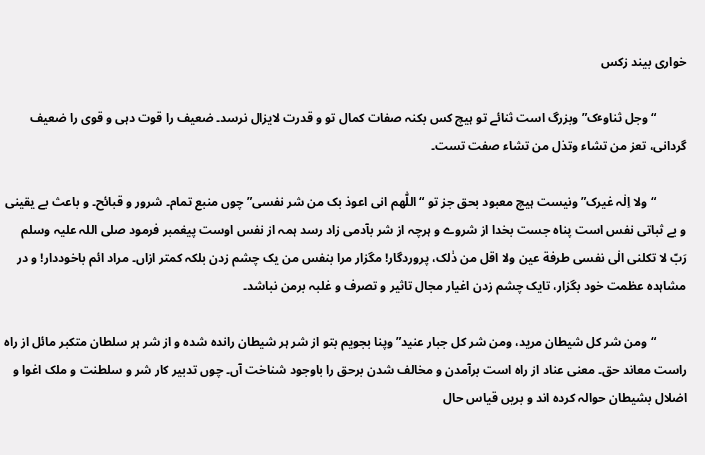خواری بیند زکس

          “وجل ثناوٴک” وبزرگ است ثنائے تو ہیچ کس بکنہ صفات کمال تو و قدرت لایزال نرسد۔ ضعیف را قوت دہی و قوی را ضعیف گردانی، تعز من تشاء وتذل من تشاء صفت تست۔

          “ولا اِلٰہ غیرک” ونیست ہیچ معبود بحق جز تو “اللّٰھم انی اعوذ بک من شر نفسی” چوں منبع تمام۔ شرور و قبائح۔ و باعث بے یقینی و بے ثباتی نفس است پناہ جست بخدا از شروے و ہرچہ از شر بآدمی زاد رسد ہمہ از نفس اوست پیغمبر فرمود صلی اللہ علیہ وسلم رَبّ لا تکلنی الٰی نفسی طرفة عین ولا اقل من ذٰلک، پروردگار! مگزار مرا بنفس من یک چشم زدن بلکہ کمتر ازاں۔ مراد ائم باخوددار! و در مشاہدہ عظمت خود بگزار، تایک چشم زدن اغیار مجال تاثیر و تصرف و غلبہ برمن نباشد۔

          “ومن شر کل شیطان مرید، ومن شر کل جبار عنید” وپنا بجویم بتو از شر ہر شیطان راندہ شدہ و از شر ہر سلطان متکبر مائل از راہ راست معاند حق۔ معنی عناد از راہ است برآمدن و مخالف شدن برحق را باوجود شناخت آں۔ چوں تدبیر کار شر و سلطنت و ملک اغوا و اضلال بشیطان حوالہ کردہ اند و بریں قیاس حال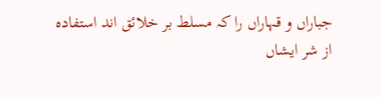جباراں و قہاراں را کہ مسلط بر خلائق اند استفادہ از شر ایشاں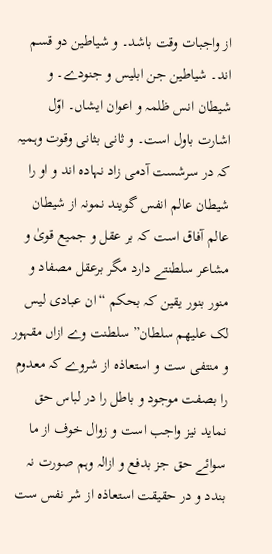از واجبات وقت باشد۔ و شیاطین دو قسم اند۔ شیاطین جن ابلیس و جنودے۔ و شیطان انس ظلمہ و اعوان ایشاں۔ اوّل اشارت باول است۔ و ثانی بثانی وقوت وہمیہ کہ در سرشست آدمی زاد نہادہ اند و او را شیطان عالم انفس گویند نمونہ از شیطان عالم آفاق است کہ بر عقل و جمیع قویٰ و مشاعر سلطنتے دارد مگر برعقل مصفاد و منور بنور یقین کہ بحکم “ان عبادی لیس لک علیھم سلطان” سلطنت وے ازاں مقہور و منتفی ست و استعاذہ از شروے کہ معدوم را بصفت موجود و باطل را در لباس حق نماید نیز واجب است و زوال خوف از ما سوائے حق جز بدفع و ازالہ وہم صورت نہ بندد و در حقیقت استعاذہ از شر نفس ست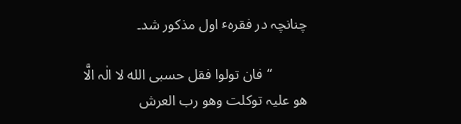چنانچہ در فقرہٴ اول مذکور شد۔

          “فان تولوا فقل حسبی الله لا الٰہ الَّا ھو علیہ توکلت وھو رب العرش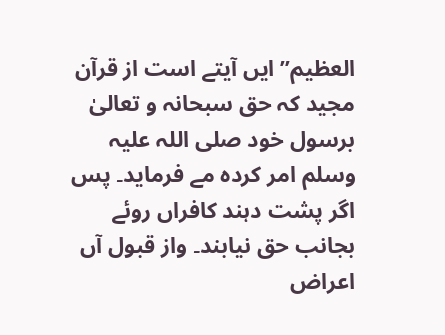العظیم” ایں آیتے است از قرآن مجید کہ حق سبحانہ و تعالیٰ برسول خود صلی اللہ علیہ وسلم امر کردہ مے فرماید۔ پس اگر پشت دہند کافراں روئے بجانب حق نیابند۔ واز قبول آں اعراض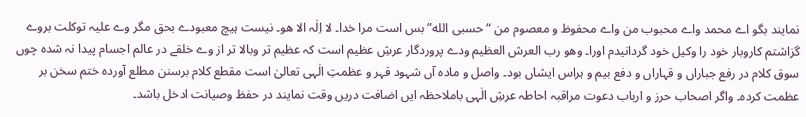نمایند بگو اے محمد واے محبوب من واے محفوظ و معصوم من “حسبی الله” بس است مرا خدا۔ لا اِلٰہ الا ھو۔ نیست ہیچ معبودے بحق مگر وے علیہ توکلت بروے گزاشتم کاروبار خود را وکیل خود گردانیدم اورا۔ وھو رب العرش العظیم ودے پروردگار عرشِ عظیم است کہ عظیم تر وبالا تر از وے خلقے در عالم اجسام پیدا نہ شدہ چوں سوق کلام در رفع جباراں و قہاراں و دفع بیم و ہراس ایشاں بود۔ واصل و مادہ آں شہود قہر و عظمتِ الٰہی تعالیٰ است مقطع کلام برسنن مطلع آوردہ ختم سخن بر عظمت کردہ۔ واگر اصحاب حرز و ارباب دعوت مراقبہ احاطہ عرشِ الٰہی باملاحظہ ایں اضافت دریں وقت نمایند در حفظ وصیانت ادخل باشد۔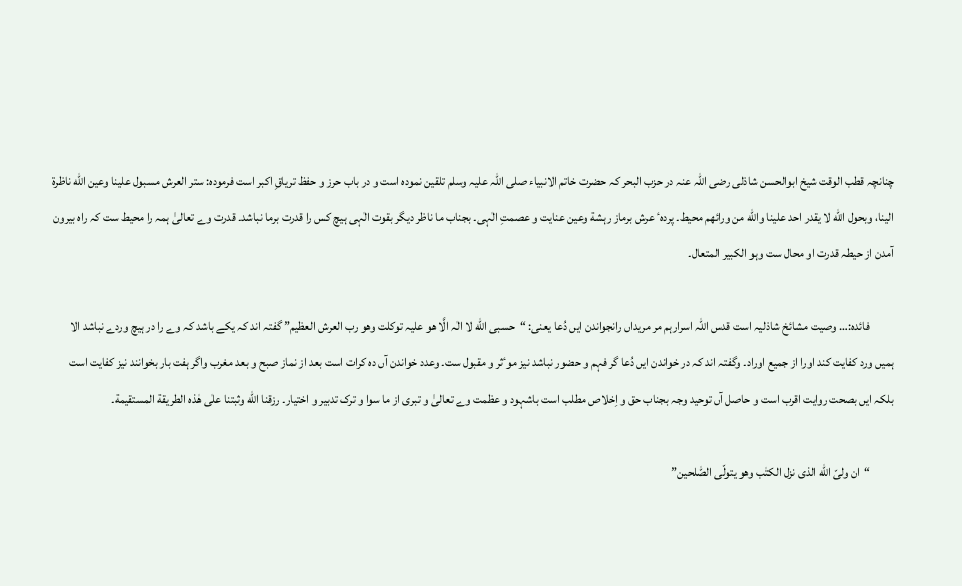چنانچہ قطب الوقت شیخ ابوالحسن شاذلی رضی اللہ عنہ در حزب البحر کہ حضرت خاتم الانبیاء صلی اللہ علیہ وسلم تلقین نمودہ است و در باب حرز و حفظ تریاقِ اکبر است فرمودہ: ستر العرش مسبول علینا وعین الله ناظرة الینا، وبحول الله لا یقدر احد علینا والله من ورائھم محیط۔ پردہٴ عرش برماز رہشة وعین عنایت و عصمتِ الٰہی۔ بجناب ما ناظر دیگر بقوت الٰہی ہیچ کس را قدرت برما نباشد۔ قدرت وے تعالیٰ ہمہ را محیط ست کہ راہ بیرون آمدن از حیطہ قدرت او محال ست وہو الکبیر المتعال۔

          فائدہ:… وصیت مشائخ شاذلیہ است قدس اللہ اسرارہم مر مریداں رانجواندن ایں دُعا یعنی: “حسبی الله لا الٰہ الَّا ھو علیہ توکلت وھو رب العرش العظیم” گفتہ اند کہ یکے باشد کہ وے را در ہیچ وردے نباشد الا ہمیں ورد کفایت کند اورا از جمیع اوراد۔ وگفتہ اند کہ در خواندن ایں دُعا گر فہم و حضور نباشد نیز موٴثر و مقبول ست۔ وعدد خواندن آں دہ کرات است بعد از نماز صبح و بعد مغرب واگر ہفت بار بخوانند نیز کفایت است بلکہ ایں بصحت روایت اقرب است و حاصل آں توحید وجہ بجناب حق و اِخلاص مطلب است باشہود و عظمت وے تعالیٰ و تبری از ما سوا و ترک تدبیر و اختیار۔ رزقنا الله وثبتنا علٰی ھٰذہ الطریقة المستقیمة۔

          “ان ولیّ الله الذی نزل الکتٰب وھو یتولّی الصّٰلحین”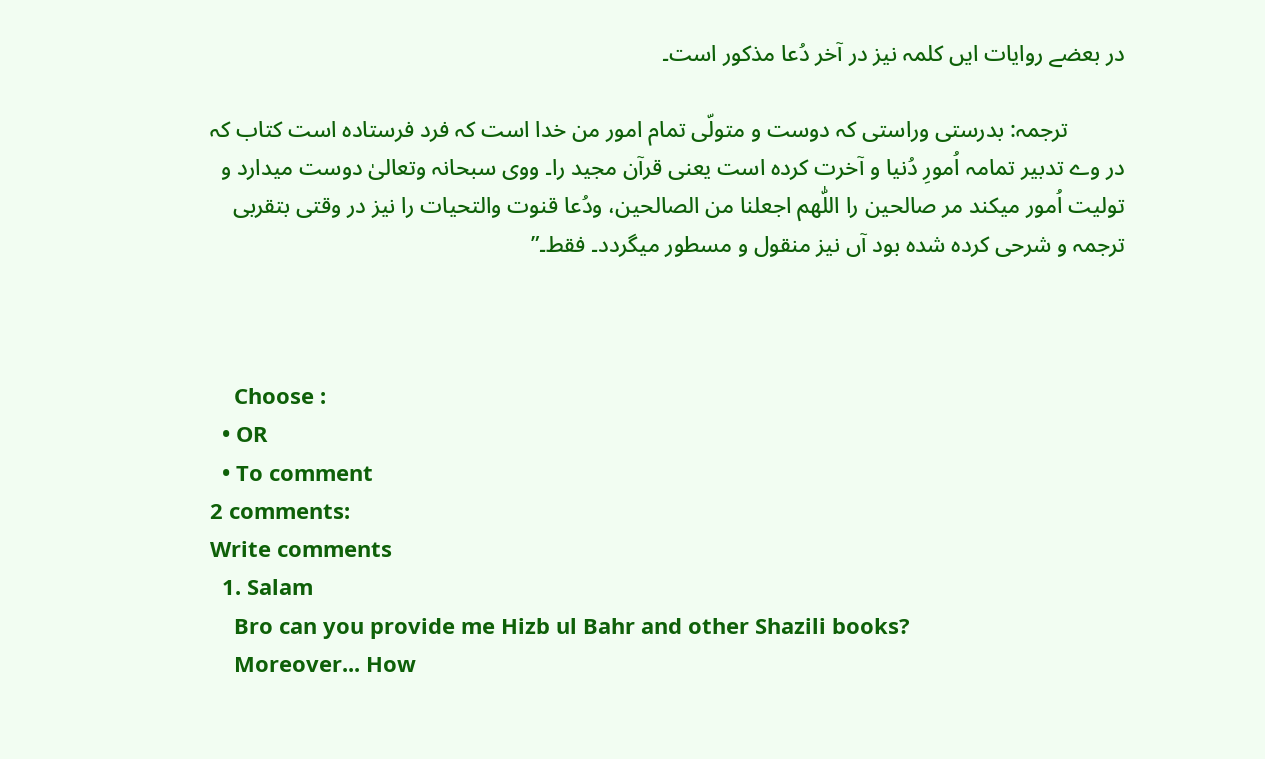در بعضے روایات ایں کلمہ نیز در آخر دُعا مذکور است۔

          ترجمہ: بدرستی وراستی کہ دوست و متولّی تمام امور من خدا است کہ فرد فرستادہ است کتاب کہ در وے تدبیر تمامہ اُمورِ دُنیا و آخرت کردہ است یعنی قرآن مجید را۔ ووی سبحانہ وتعالیٰ دوست میدارد و تولیت اُمور میکند مر صالحین را اللّٰھم اجعلنا من الصالحین، ودُعا قنوت والتحیات را نیز در وقتی بتقربی ترجمہ و شرحی کردہ شدہ بود آں نیز منقول و مسطور میگردد۔ فقط۔”



    Choose :
  • OR
  • To comment
2 comments:
Write comments
  1. Salam
    Bro can you provide me Hizb ul Bahr and other Shazili books?
    Moreover... How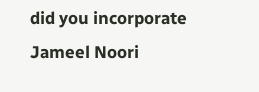did you incorporate Jameel Noori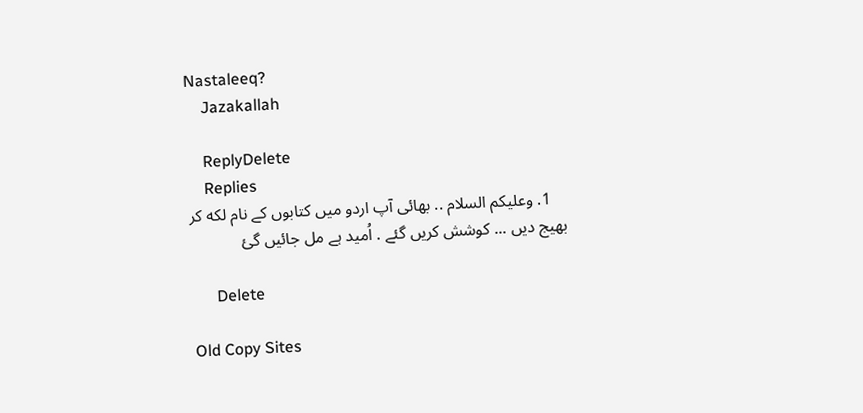Nastaleeq?
    Jazakallah

    ReplyDelete
    Replies
    1. وعلیکم السلام .. بهائی آپ اردو میں کتابوں کے نام لکه کر بهیج دیں ... کوشش کریں گئے . اُمید ہے مل جائیں گئ

      Delete

Old Copy Sites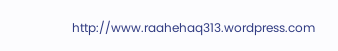http://www.raahehaq313.wordpress.com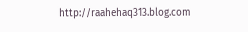http://raahehaq313.blog.com